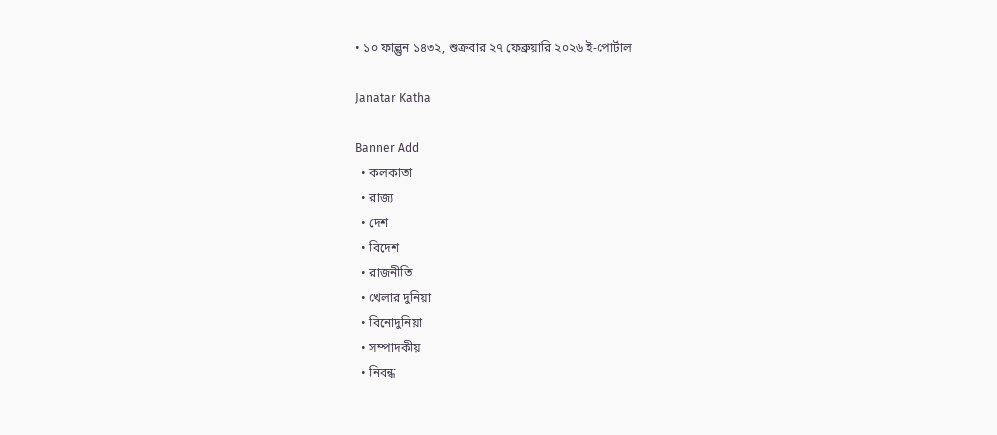• ১০ ফাল্গুন ১৪৩২, শুক্রবার ২৭ ফেব্রুয়ারি ২০২৬ ই-পোর্টাল

Janatar Katha

Banner Add
  • কলকাতা
  • রাজ্য
  • দেশ
  • বিদেশ
  • রাজনীতি
  • খেলার দুনিয়া
  • বিনোদুনিয়া
  • সম্পাদকীয়
  • নিবন্ধ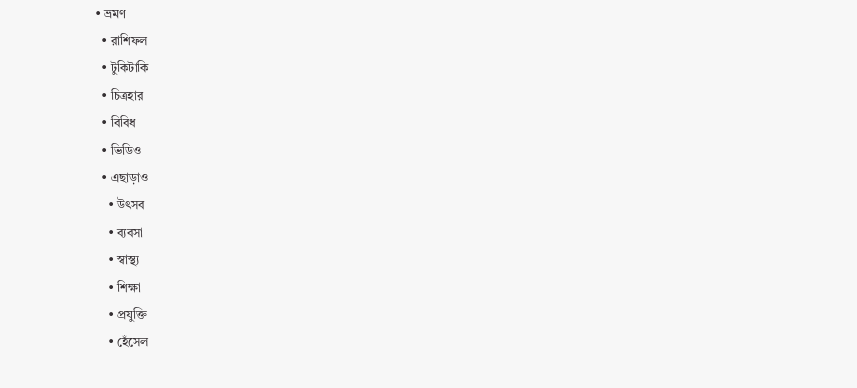• ভ্রমণ
  • রাশিফল
  • টুকিটাকি
  • চিত্রহার
  • বিবিধ
  • ভিডিও
  • এছাড়াও
    • উৎসব
    • ব্যবসা
    • স্বাস্থ্য
    • শিক্ষা
    • প্রযুক্তি
    • হেঁসেল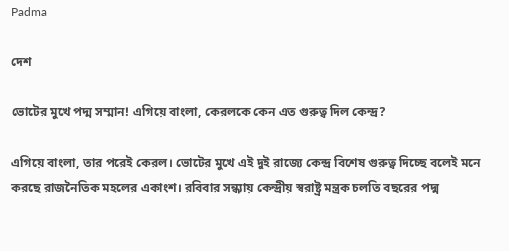Padma

দেশ

ভোটের মুখে পদ্ম সম্মান! এগিয়ে বাংলা, কেরলকে কেন এত গুরুত্ব দিল কেন্দ্র?

এগিয়ে বাংলা, তার পরেই কেরল। ভোটের মুখে এই দুই রাজ্যে কেন্দ্র বিশেষ গুরুত্ব দিচ্ছে বলেই মনে করছে রাজনৈতিক মহলের একাংশ। রবিবার সন্ধ্যায় কেন্দ্রীয় স্বরাষ্ট্র মন্ত্রক চলতি বছরের পদ্ম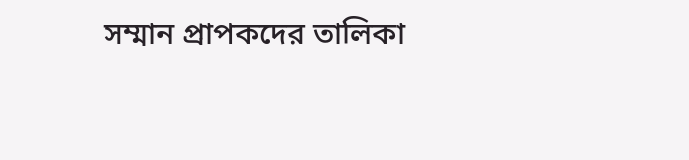সম্মান প্রাপকদের তালিকা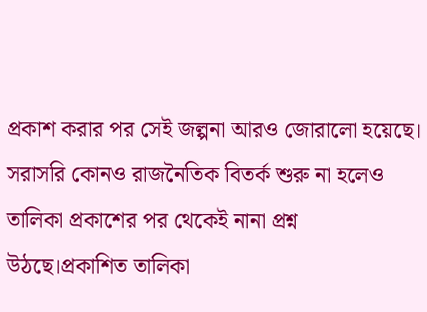প্রকাশ করার পর সেই জল্পনা আরও জোরালো হয়েছে। সরাসরি কোনও রাজনৈতিক বিতর্ক শুরু না হলেও তালিকা প্রকাশের পর থেকেই নানা প্রশ্ন উঠছে।প্রকাশিত তালিকা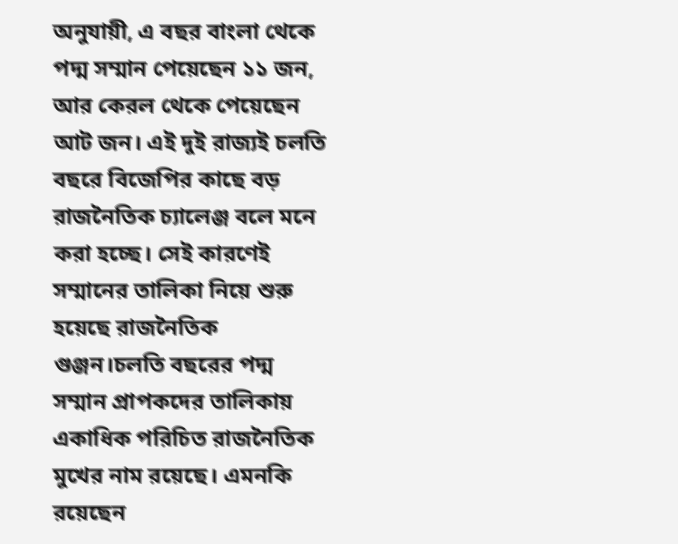অনুযায়ী, এ বছর বাংলা থেকে পদ্ম সম্মান পেয়েছেন ১১ জন, আর কেরল থেকে পেয়েছেন আট জন। এই দুই রাজ্যই চলতি বছরে বিজেপির কাছে বড় রাজনৈতিক চ্যালেঞ্জ বলে মনে করা হচ্ছে। সেই কারণেই সম্মানের তালিকা নিয়ে শুরু হয়েছে রাজনৈতিক গুঞ্জন।চলতি বছরের পদ্ম সম্মান প্রাপকদের তালিকায় একাধিক পরিচিত রাজনৈতিক মুখের নাম রয়েছে। এমনকি রয়েছেন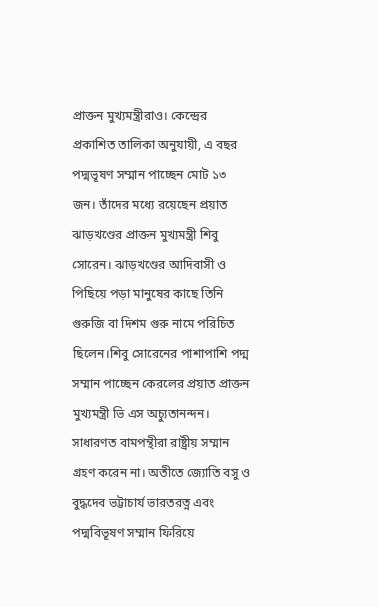প্রাক্তন মুখ্যমন্ত্রীরাও। কেন্দ্রের প্রকাশিত তালিকা অনুযায়ী, এ বছর পদ্মভূষণ সম্মান পাচ্ছেন মোট ১৩ জন। তাঁদের মধ্যে রয়েছেন প্রয়াত ঝাড়খণ্ডের প্রাক্তন মুখ্যমন্ত্রী শিবু সোরেন। ঝাড়খণ্ডের আদিবাসী ও পিছিয়ে পড়া মানুষের কাছে তিনি গুরুজি বা দিশম গুরু নামে পরিচিত ছিলেন।শিবু সোরেনের পাশাপাশি পদ্ম সম্মান পাচ্ছেন কেরলের প্রয়াত প্রাক্তন মুখ্যমন্ত্রী ভি এস অচ্যুতানন্দন। সাধারণত বামপন্থীরা রাষ্ট্রীয় সম্মান গ্রহণ করেন না। অতীতে জ্যোতি বসু ও বুদ্ধদেব ভট্টাচার্য ভারতরত্ন এবং পদ্মবিভূষণ সম্মান ফিরিয়ে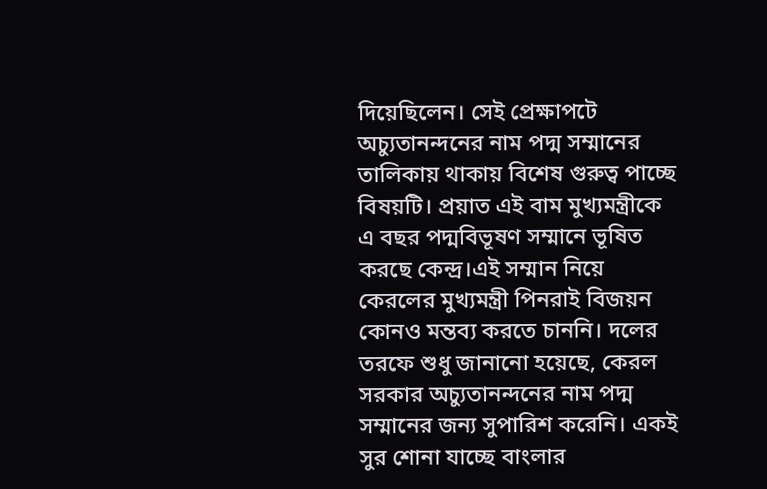দিয়েছিলেন। সেই প্রেক্ষাপটে অচ্যুতানন্দনের নাম পদ্ম সম্মানের তালিকায় থাকায় বিশেষ গুরুত্ব পাচ্ছে বিষয়টি। প্রয়াত এই বাম মুখ্যমন্ত্রীকে এ বছর পদ্মবিভূষণ সম্মানে ভূষিত করছে কেন্দ্র।এই সম্মান নিয়ে কেরলের মুখ্যমন্ত্রী পিনরাই বিজয়ন কোনও মন্তব্য করতে চাননি। দলের তরফে শুধু জানানো হয়েছে, কেরল সরকার অচ্যুতানন্দনের নাম পদ্ম সম্মানের জন্য সুপারিশ করেনি। একই সুর শোনা যাচ্ছে বাংলার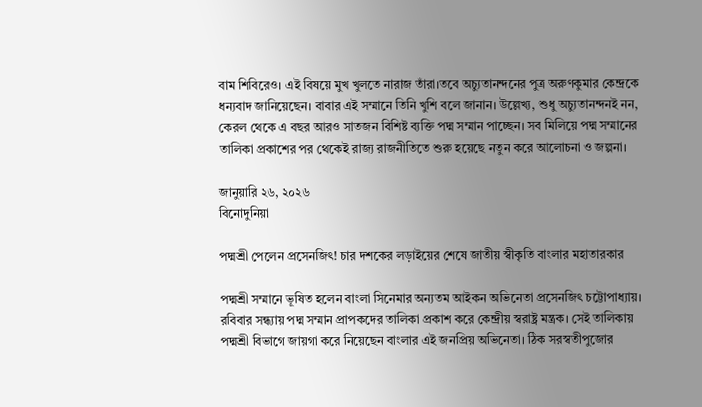বাম শিবিরেও। এই বিষয়ে মুখ খুলতে নারাজ তাঁরা।তবে অচ্যুতানন্দনের পুত্র অরুণকুমার কেন্দ্রকে ধন্যবাদ জানিয়েছেন। বাবার এই সম্মানে তিনি খুশি বলে জানান। উল্লেখ্য, শুধু অচ্যুতানন্দনই নন, কেরল থেকে এ বছর আরও সাতজন বিশিষ্ট ব্যক্তি পদ্ম সম্মান পাচ্ছেন। সব মিলিয়ে পদ্ম সম্মানের তালিকা প্রকাশের পর থেকেই রাজ্য রাজনীতিতে শুরু হয়েছে নতুন করে আলোচনা ও জল্পনা।

জানুয়ারি ২৬, ২০২৬
বিনোদুনিয়া

পদ্মশ্রী পেলেন প্রসেনজিৎ! চার দশকের লড়াইয়ের শেষে জাতীয় স্বীকৃতি বাংলার মহাতারকার

পদ্মশ্রী সম্মানে ভূষিত হলেন বাংলা সিনেমার অন্যতম আইকন অভিনেতা প্রসেনজিৎ চট্টোপাধ্যায়। রবিবার সন্ধ্যায় পদ্ম সম্মান প্রাপকদের তালিকা প্রকাশ করে কেন্দ্রীয় স্বরাষ্ট্র মন্ত্রক। সেই তালিকায় পদ্মশ্রী বিভাগে জায়গা করে নিয়েছেন বাংলার এই জনপ্রিয় অভিনেতা। ঠিক সরস্বতীপুজোর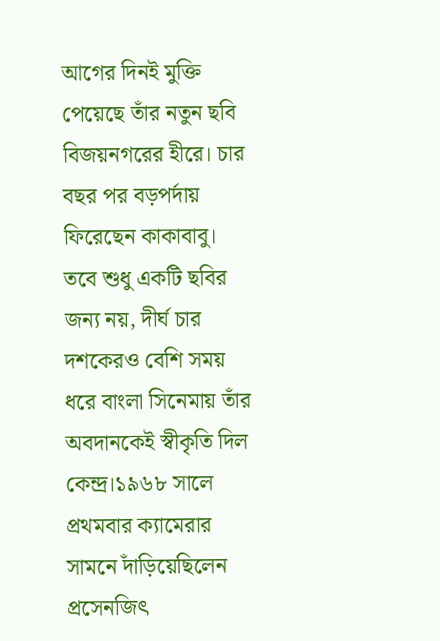আগের দিনই মুক্তি পেয়েছে তাঁর নতুন ছবি বিজয়নগরের হীরে। চার বছর পর বড়পর্দায় ফিরেছেন কাকাবাবু। তবে শুধু একটি ছবির জন্য নয়, দীর্ঘ চার দশকেরও বেশি সময় ধরে বাংলা সিনেমায় তাঁর অবদানকেই স্বীকৃতি দিল কেন্দ্র।১৯৬৮ সালে প্রথমবার ক্যামেরার সামনে দাঁড়িয়েছিলেন প্রসেনজিৎ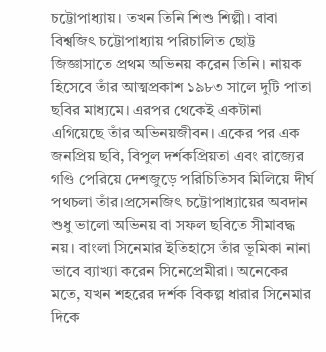চট্টোপাধ্যায়। তখন তিনি শিশু শিল্পী। বাবা বিশ্বজিৎ চট্টোপাধ্যায় পরিচালিত ছোট্ট জিজ্ঞাসাতে প্রথম অভিনয় করেন তিনি। নায়ক হিসেবে তাঁর আত্মপ্রকাশ ১৯৮৩ সালে দুটি পাতা ছবির মাধ্যমে। এরপর থেকেই একটানা এগিয়েছে তাঁর অভিনয়জীবন। একের পর এক জনপ্রিয় ছবি, বিপুল দর্শকপ্রিয়তা এবং রাজ্যের গণ্ডি পেরিয়ে দেশজুড়ে পরিচিতিসব মিলিয়ে দীর্ঘ পথচলা তাঁর।প্রসেনজিৎ চট্টোপাধ্যায়ের অবদান শুধু ভালো অভিনয় বা সফল ছবিতে সীমাবদ্ধ নয়। বাংলা সিনেমার ইতিহাসে তাঁর ভূমিকা নানা ভাবে ব্যাখ্যা করেন সিনেপ্রেমীরা। অনেকের মতে, যখন শহরের দর্শক বিকল্প ধারার সিনেমার দিকে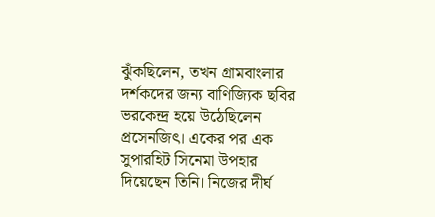ঝুঁকছিলেন, তখন গ্রামবাংলার দর্শকদের জন্য বাণিজ্যিক ছবির ভরকেন্দ্র হয়ে উঠেছিলেন প্রসেনজিৎ। একের পর এক সুপারহিট সিনেমা উপহার দিয়েছেন তিনি। নিজের দীর্ঘ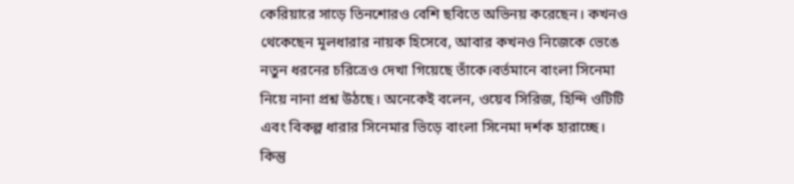কেরিয়ারে সাড়ে তিনশোরও বেশি ছবিতে অভিনয় করেছেন। কখনও থেকেছেন মূলধারার নায়ক হিসেবে, আবার কখনও নিজেকে ভেঙে নতুন ধরনের চরিত্রেও দেখা গিয়েছে তাঁকে।বর্তমানে বাংলা সিনেমা নিয়ে নানা প্রশ্ন উঠছে। অনেকেই বলেন, ওয়েব সিরিজ, হিন্দি ওটিটি এবং বিকল্প ধারার সিনেমার ভিড়ে বাংলা সিনেমা দর্শক হারাচ্ছে। কিন্তু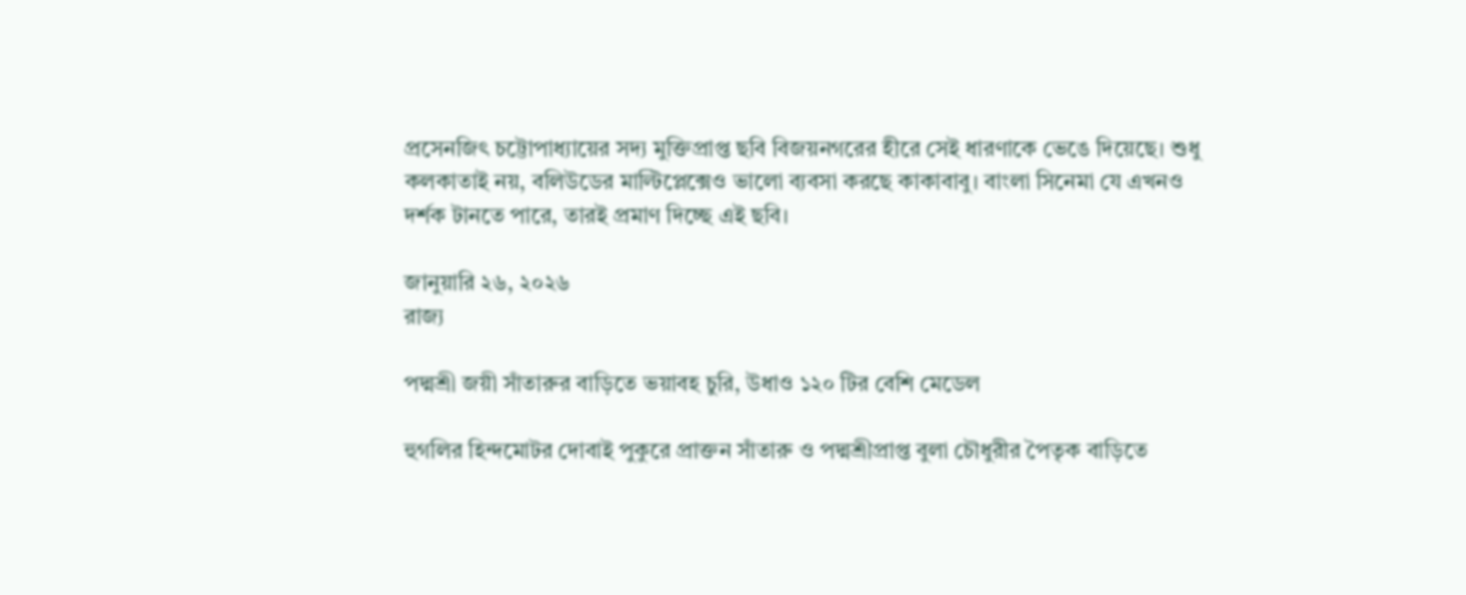প্রসেনজিৎ চট্টোপাধ্যায়ের সদ্য মুক্তিপ্রাপ্ত ছবি বিজয়নগরের হীরে সেই ধারণাকে ভেঙে দিয়েছে। শুধু কলকাতাই নয়, বলিউডের মাল্টিপ্লেক্সেও ভালো ব্যবসা করছে কাকাবাবু। বাংলা সিনেমা যে এখনও দর্শক টানতে পারে, তারই প্রমাণ দিচ্ছে এই ছবি।

জানুয়ারি ২৬, ২০২৬
রাজ্য

পদ্মশ্রী জয়ী সাঁতারুর বাড়িতে ভয়াবহ চুরি, উধাও ১২০ টির বেশি মেডেল

হুগলির হিন্দমোটর দোবাই পুকুরে প্রাক্তন সাঁতারু ও পদ্মশ্রীপ্রাপ্ত বুলা চৌধুরীর পৈতৃক বাড়িতে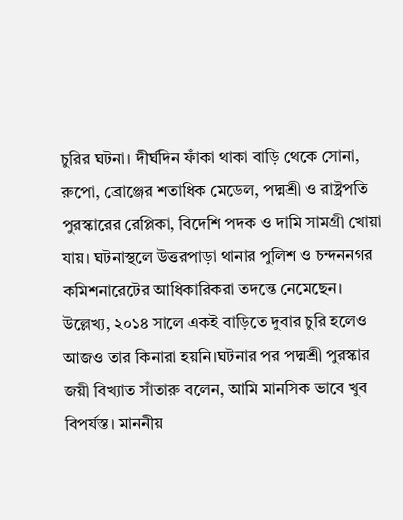চুরির ঘটনা। দীর্ঘদিন ফাঁকা থাকা বাড়ি থেকে সোনা, রুপো, ব্রোঞ্জের শতাধিক মেডেল, পদ্মশ্রী ও রাষ্ট্রপতি পুরস্কারের রেপ্লিকা, বিদেশি পদক ও দামি সামগ্রী খোয়া যায়। ঘটনাস্থলে উত্তরপাড়া থানার পুলিশ ও চন্দননগর কমিশনারেটের আধিকারিকরা তদন্তে নেমেছেন। উল্লেখ্য, ২০১৪ সালে একই বাড়িতে দুবার চুরি হলেও আজও তার কিনারা হয়নি।ঘটনার পর পদ্মশ্রী পুরস্কার জয়ী বিখ্যাত সাঁতারু বলেন, আমি মানসিক ভাবে খুব বিপর্যস্ত। মাননীয়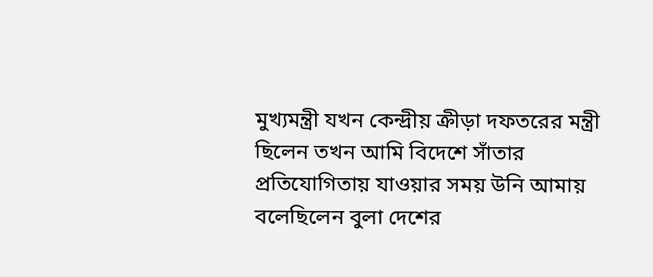মুখ্যমন্ত্রী যখন কেন্দ্রীয় ক্রীড়া দফতরের মন্ত্রী ছিলেন তখন আমি বিদেশে সাঁতার প্রতিযোগিতায় যাওয়ার সময় উনি আমায় বলেছিলেন বুলা দেশের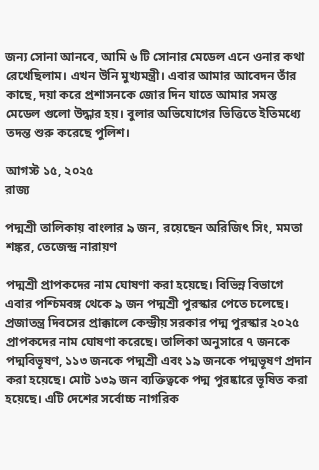জন্য সোনা আনবে, আমি ৬ টি সোনার মেডেল এনে ওনার কথা রেখেছিলাম। এখন উনি মুখ্যমন্ত্রী। এবার আমার আবেদন তাঁর কাছে, দয়া করে প্রশাসনকে জোর দিন যাতে আমার সমস্ত মেডেল গুলো উদ্ধার হয়। বুলার অভিযোগের ভিত্তিতে ইতিমধ্যে তদন্ত শুরু করেছে পুলিশ।

আগস্ট ১৫, ২০২৫
রাজ্য

পদ্মশ্রী তালিকায় বাংলার ৯ জন, রয়েছেন অরিজিৎ সিং, মমতা শঙ্কর, তেজেন্দ্র নারায়ণ

পদ্মশ্রী প্রাপকদের নাম ঘোষণা করা হয়েছে। বিভিন্ন বিভাগে এবার পশ্চিমবঙ্গ থেকে ৯ জন পদ্মশ্রী পুরস্কার পেতে চলেছে। প্রজাতন্ত্র দিবসের প্রাক্কালে কেন্দ্রীয় সরকার পদ্ম পুরস্কার ২০২৫ প্রাপকদের নাম ঘোষণা করেছে। তালিকা অনুসারে ৭ জনকে পদ্মবিভূষণ, ১১৩ জনকে পদ্মশ্রী এবং ১৯ জনকে পদ্মভূষণ প্রদান করা হয়েছে। মোট ১৩৯ জন ব্যক্তিত্বকে পদ্ম পুরষ্কারে ভূষিত করা হয়েছে। এটি দেশের সর্বোচ্চ নাগরিক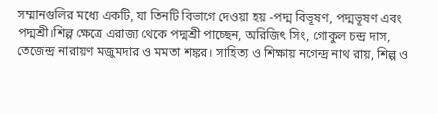সম্মানগুলির মধ্যে একটি, যা তিনটি বিভাগে দেওয়া হয় -পদ্ম বিভূষণ, পদ্মভূষণ এবং পদ্মশ্রী।শিল্প ক্ষেত্রে এরাজ্য থেকে পদ্মশ্রী পাচ্ছেন, অরিজিৎ সিং, গোকুল চন্দ্র দাস, তেজেন্দ্র নারায়ণ মজুমদার ও মমতা শঙ্কর। সাহিত্য ও শিক্ষায় নগেন্দ্র নাথ রায়, শিল্প ও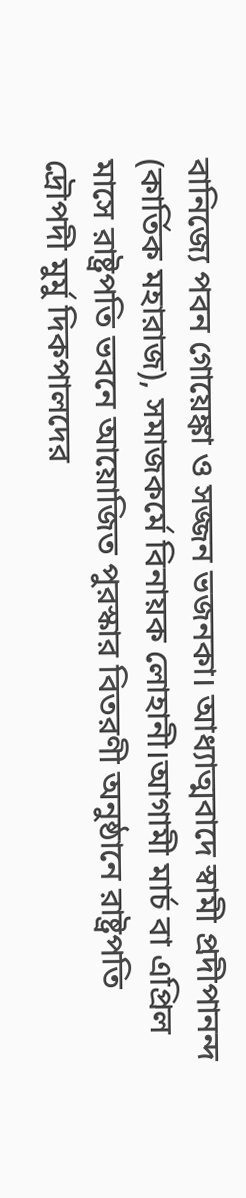বানিজ্যে পবন গোয়েঙ্কা ও সজ্জন ভজনকা। আধ্যাত্মবাদে স্বামী প্রদীপানন্দ (কার্তিক মহারাজ), সমাজকর্মে বিনায়ক লোহানী।আগামী মার্চ বা এপ্রিল মাসে রাষ্ট্রপতি ভবনে আয়োজিত পুরস্কার বিতরণী অনুষ্ঠানে রাষ্ট্রপতি দ্রৌপদী মুর্মু দিকপালদের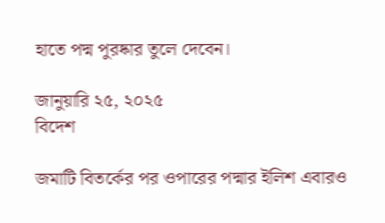হাতে পদ্ম পুরষ্কার তুলে দেবেন।

জানুয়ারি ২৫, ২০২৫
বিদেশ

জমাটি বিতর্কের পর ওপারের পদ্মার ইলিশ এবারও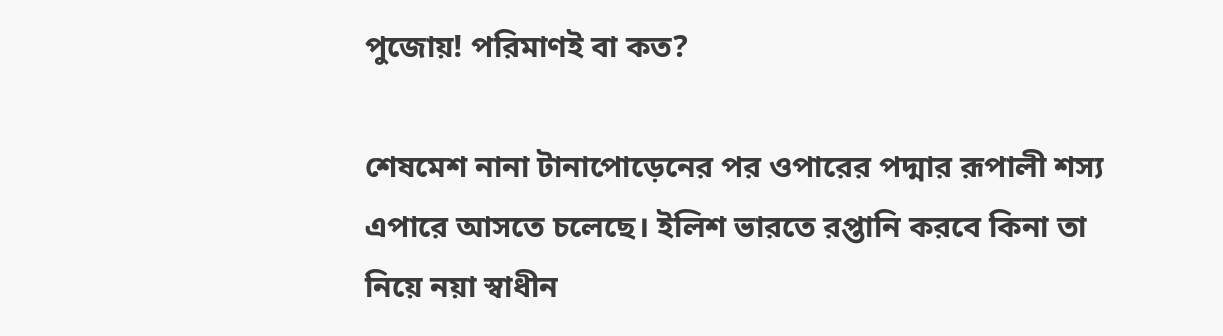পুজোয়! পরিমাণই বা কত?

শেষমেশ নানা টানাপোড়েনের পর ওপারের পদ্মার রূপালী শস্য এপারে আসতে চলেছে। ইলিশ ভারতে রপ্তানি করবে কিনা তা নিয়ে নয়া স্বাধীন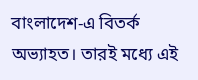বাংলাদেশ-এ বিতর্ক অভ্যাহত। তারই মধ্যে এই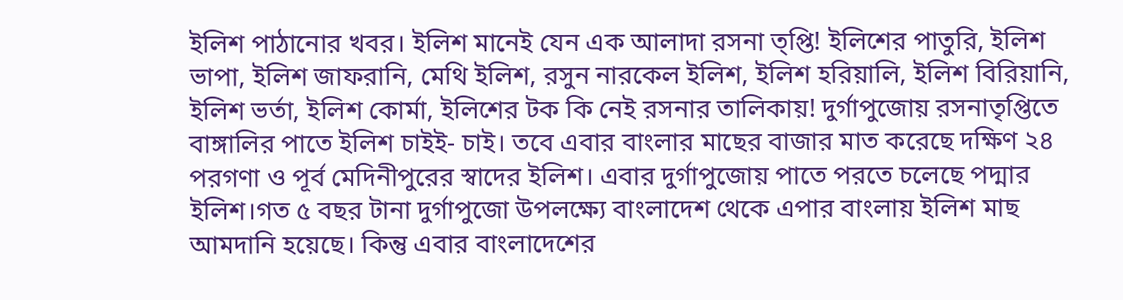ইলিশ পাঠানোর খবর। ইলিশ মানেই যেন এক আলাদা রসনা ত্প্তি! ইলিশের পাতুরি, ইলিশ ভাপা, ইলিশ জাফরানি, মেথি ইলিশ, রসুন নারকেল ইলিশ, ইলিশ হরিয়ালি, ইলিশ বিরিয়ানি, ইলিশ ভর্তা, ইলিশ কোর্মা, ইলিশের টক কি নেই রসনার তালিকায়! দুর্গাপুজোয় রসনাতৃপ্তিতে বাঙ্গালির পাতে ইলিশ চাইই- চাই। তবে এবার বাংলার মাছের বাজার মাত করেছে দক্ষিণ ২৪ পরগণা ও পূর্ব মেদিনীপুরের স্বাদের ইলিশ। এবার দুর্গাপুজোয় পাতে পরতে চলেছে পদ্মার ইলিশ।গত ৫ বছর টানা দুর্গাপুজো উপলক্ষ্যে বাংলাদেশ থেকে এপার বাংলায় ইলিশ মাছ আমদানি হয়েছে। কিন্তু এবার বাংলাদেশের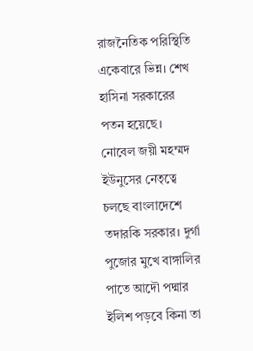রাজনৈতিক পরিস্থিতি একেবারে ভিন্ন। শেখ হাসিনা সরকারের পতন হয়েছে। নোবেল জয়ী মহম্মদ ইউনুসের নেতৃত্বে চলছে বাংলাদেশে তদারকি সরকার। দুর্গা পুজোর মুখে বাঙ্গালির পাতে আদৌ পদ্মার ইলিশ পড়বে কিনা তা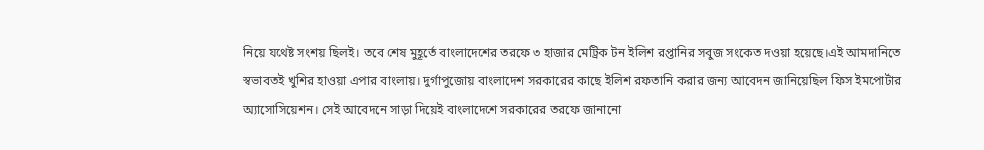নিয়ে যথেষ্ট সংশয় ছিলই। তবে শেষ মুহূর্তে বাংলাদেশের তরফে ৩ হাজার মেট্রিক টন ইলিশ রপ্তানির সবুজ সংকেত দওয়া হয়েছে।এই আমদানিতে স্বভাবতই খুশির হাওয়া এপার বাংলায়। দুর্গাপুজোয় বাংলাদেশ সরকারের কাছে ইলিশ রফতানি করার জন্য আবেদন জানিয়েছিল ফিস ইমপোর্টার অ্যাসোসিয়েশন। সেই আবেদনে সাড়া দিয়েই বাংলাদেশে সরকারের তরফে জানানো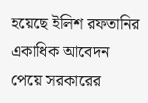হয়েছে ইলিশ রফতানির একাধিক আবেদন পেয়ে সরকারের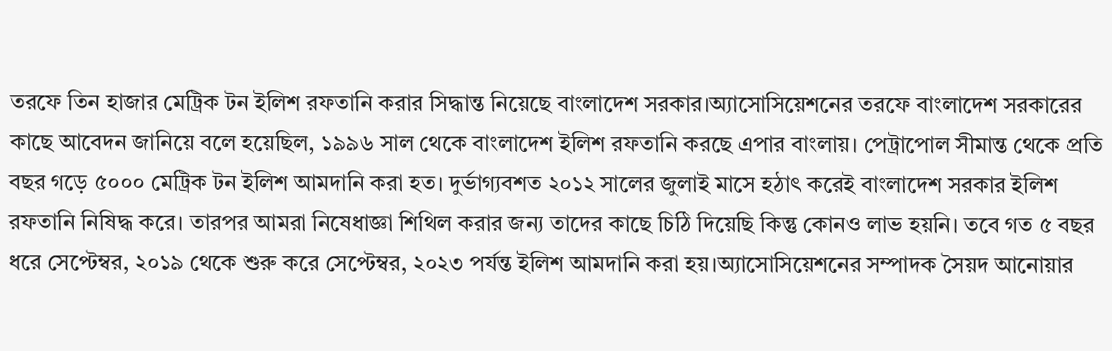তরফে তিন হাজার মেট্রিক টন ইলিশ রফতানি করার সিদ্ধান্ত নিয়েছে বাংলাদেশ সরকার।অ্যাসোসিয়েশনের তরফে বাংলাদেশ সরকারের কাছে আবেদন জানিয়ে বলে হয়েছিল, ১৯৯৬ সাল থেকে বাংলাদেশ ইলিশ রফতানি করছে এপার বাংলায়। পেট্রাপোল সীমান্ত থেকে প্রতি বছর গড়ে ৫০০০ মেট্রিক টন ইলিশ আমদানি করা হত। দুর্ভাগ্যবশত ২০১২ সালের জুলাই মাসে হঠাৎ করেই বাংলাদেশ সরকার ইলিশ রফতানি নিষিদ্ধ করে। তারপর আমরা নিষেধাজ্ঞা শিথিল করার জন্য তাদের কাছে চিঠি দিয়েছি কিন্তু কোনও লাভ হয়নি। তবে গত ৫ বছর ধরে সেপ্টেম্বর, ২০১৯ থেকে শুরু করে সেপ্টেম্বর, ২০২৩ পর্যন্ত ইলিশ আমদানি করা হয়।অ্যাসোসিয়েশনের সম্পাদক সৈয়দ আনোয়ার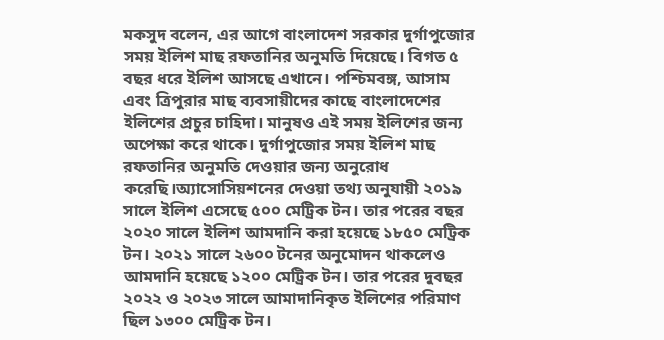মকসুদ বলেন, এর আগে বাংলাদেশ সরকার দুর্গাপুজোর সময় ইলিশ মাছ রফতানির অনুমতি দিয়েছে। বিগত ৫ বছর ধরে ইলিশ আসছে এখানে। পশ্চিমবঙ্গ, আসাম এবং ত্রিপুরার মাছ ব্যবসায়ীদের কাছে বাংলাদেশের ইলিশের প্রচুর চাহিদা। মানুষও এই সময় ইলিশের জন্য অপেক্ষা করে থাকে। দুর্গাপুজোর সময় ইলিশ মাছ রফতানির অনুমতি দেওয়ার জন্য অনুরোধ করেছি।অ্যাসোসিয়শনের দেওয়া তথ্য অনুযায়ী ২০১৯ সালে ইলিশ এসেছে ৫০০ মেট্রিক টন। তার পরের বছর ২০২০ সালে ইলিশ আমদানি করা হয়েছে ১৮৫০ মেট্রিক টন। ২০২১ সালে ২৬০০ টনের অনুমোদন থাকলেও আমদানি হয়েছে ১২০০ মেট্রিক টন। তার পরের দুবছর ২০২২ ও ২০২৩ সালে আমাদানিকৃত ইলিশের পরিমাণ ছিল ১৩০০ মেট্রিক টন।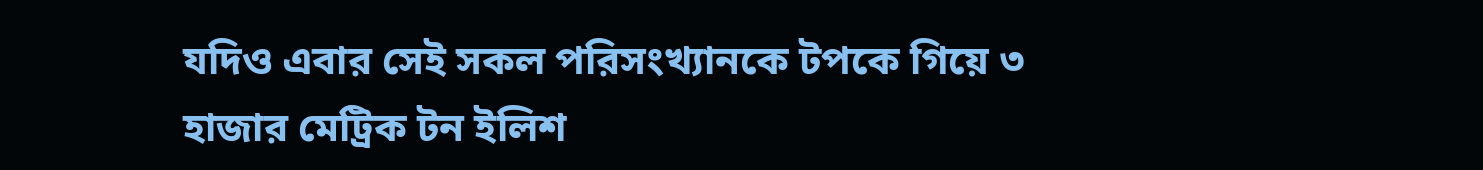যদিও এবার সেই সকল পরিসংখ্যানকে টপকে গিয়ে ৩ হাজার মেট্রিক টন ইলিশ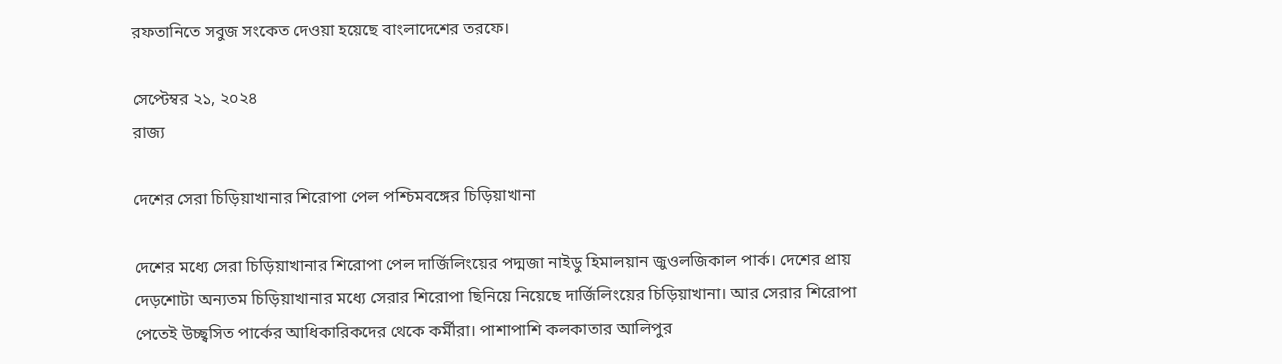রফতানিতে সবুজ সংকেত দেওয়া হয়েছে বাংলাদেশের তরফে।

সেপ্টেম্বর ২১, ২০২৪
রাজ্য

দেশের সেরা চিড়িয়াখানার শিরোপা পেল পশ্চিমবঙ্গের চিড়িয়াখানা

দেশের মধ্যে সেরা চিড়িয়াখানার শিরোপা পেল দার্জিলিংয়ের পদ্মজা নাইডু হিমালয়ান জুওলজিকাল পার্ক। দেশের প্রায় দেড়শোটা অন্যতম চিড়িয়াখানার মধ্যে সেরার শিরোপা ছিনিয়ে নিয়েছে দার্জিলিংয়ের চিড়িয়াখানা। আর সেরার শিরোপা পেতেই উচ্ছ্বসিত পার্কের আধিকারিকদের থেকে কর্মীরা। পাশাপাশি কলকাতার আলিপুর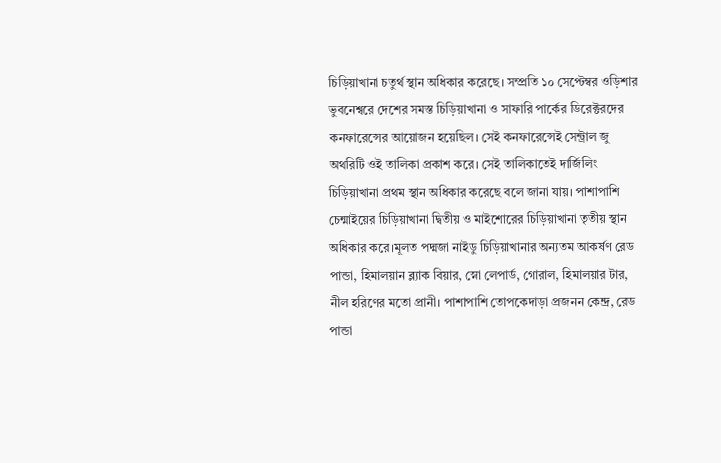চিড়িয়াখানা চতুর্থ স্থান অধিকার করেছে। সম্প্রতি ১০ সেপ্টেম্বর ওড়িশার ভুবনেশ্বরে দেশের সমস্ত চিড়িয়াখানা ও সাফারি পার্কের ডিরেক্টরদের কনফারেন্সের আয়োজন হয়েছিল। সেই কনফারেন্সেই সেন্ট্রাল জু অথরিটি ওই তালিকা প্রকাশ করে। সেই তালিকাতেই দার্জিলিং চিড়িয়াখানা প্রথম স্থান অধিকার করেছে বলে জানা যায়। পাশাপাশি চেন্মাইয়ের চিড়িয়াখানা দ্বিতীয় ও মাইশোরের চিড়িয়াখানা তৃতীয় স্থান অধিকার করে।মূলত পদ্মজা নাইডু চিড়িয়াখানার অন্যতম আকর্ষণ রেড পান্ডা, হিমালয়ান ব্ল্যাক বিয়ার, স্নো লেপার্ড, গোরাল, হিমালয়ার টার, নীল হরিণের মতো প্রানী। পাশাপাশি তোপকেদাড়া প্রজনন কেন্দ্র, রেড পান্ডা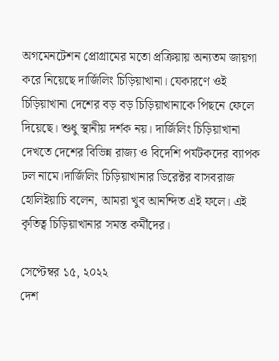অগমেনটেশন প্রোগ্রামের মতো প্রক্রিয়ায় অন্যতম জায়গা করে নিয়েছে দার্জিলিং চিড়িয়াখানা। যেকারণে ওই চিড়িয়াখানা দেশের বড় বড় চিড়িয়াখানাকে পিছনে ফেলে দিয়েছে। শুধু স্থানীয় দর্শক নয়। দার্জিলিং চিড়িয়াখানা দেখতে দেশের বিভিন্ন রাজ্য ও বিদেশি পর্যটকদের ব্যাপক ঢল নামে।দার্জিলিং চিড়িয়াখানার ডিরেক্টর বাসবরাজ হোলিইয়াচি বলেন, আমরা খুব আনন্দিত এই ফলে। এই কৃতিত্ব চিড়িয়াখানার সমস্ত কর্মীদের।

সেপ্টেম্বর ১৫, ২০২২
দেশ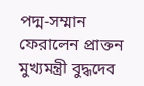পদ্ম-সম্মান ফেরালেন প্রাক্তন মুখ্যমন্ত্রী বুদ্ধদেব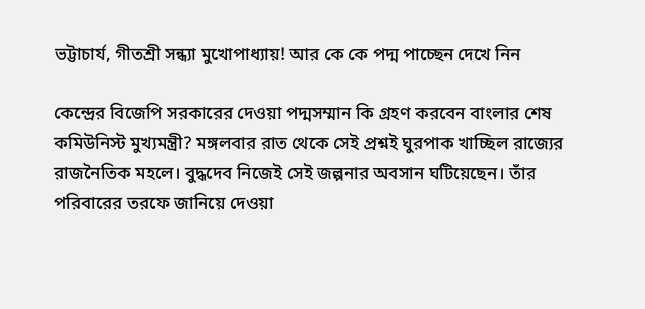ভট্টাচার্য, গীতশ্রী সন্ধ্যা মুখোপাধ্যায়! আর কে কে পদ্ম পাচ্ছেন দেখে নিন

কেন্দ্রের বিজেপি সরকারের দেওয়া পদ্মসম্মান কি গ্রহণ করবেন বাংলার শেষ কমিউনিস্ট মুখ্যমন্ত্রী? মঙ্গলবার রাত থেকে সেই প্রশ্নই ঘুরপাক খাচ্ছিল রাজ্যের রাজনৈতিক মহলে। বুদ্ধদেব নিজেই সেই জল্পনার অবসান ঘটিয়েছেন। তাঁর পরিবারের তরফে জানিয়ে দেওয়া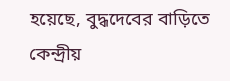হয়েছে, বুদ্ধদেবের বাড়িতে কেন্দ্রীয়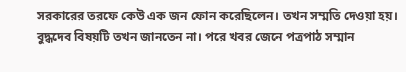সরকারের তরফে কেউ এক জন ফোন করেছিলেন। তখন সম্মতি দেওয়া হয়। বুদ্ধদেব বিষয়টি তখন জানতেন না। পরে খবর জেনে পত্রপাঠ সম্মান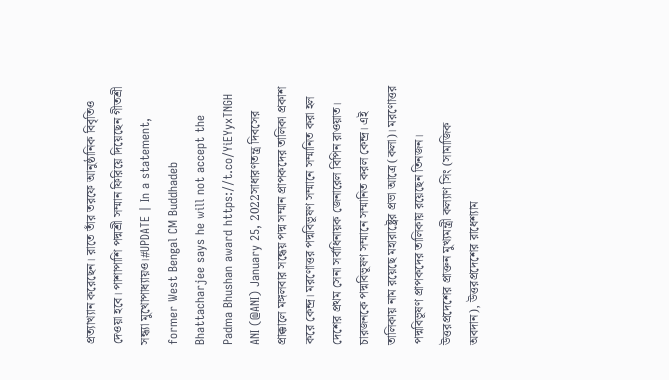প্রত্যাখ্যান করেছেন। রাতে তাঁর তরফে আনুষ্ঠানিক বিবৃতিও দেওয়া হবে। পাশাপাশি পদ্মশ্রী সম্মান ফিরিয়ে দিয়েছেন গীতশ্রী সন্ধ্যা মুখোপাধ্যায়ও।#UPDATE | In a statement, former West Bengal CM Buddhadeb Bhattacharjee says he will not accept the Padma Bhushan award https://t.co/YiEYyxTNGH ANI (@ANI) January 25, 2022সাধারণতন্ত্র দিবসের প্রাক্কালে মঙ্গলবার সন্ধেয় পদ্ম সম্মান প্রাপকদের তালিকা প্রকাশ করে কেন্দ্র। মরণোত্তর পদ্মবিভূষণ সম্মানে সম্মানিত করা হল দেশের প্রথম সেনা সর্বাধিনায়ক জেনারেল বিপিন রাওয়াত। চারজনকে পদ্মবিভূষণ সম্মানে সম্মানিত করল কেন্দ্র। এই তালিকায় নাম রয়েছে মহারাষ্ট্রের প্রভা আত্রে (কলা)। মরণোত্তর পদ্মবিভূষণ প্রাপকদের তালিকায় রয়েছেন তিনজন। উত্তরপ্রদেশের প্রাক্তন মুখ্যমন্ত্রী কল্যাণ সিং (সামাজিক অবদান), উত্তরপ্রদেশের রাধেশ্যাম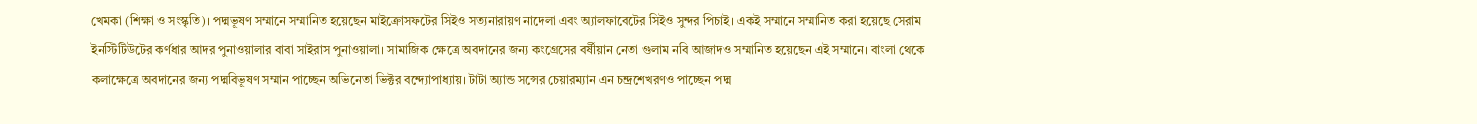খেমকা (শিক্ষা ও সংস্কৃতি)। পদ্মভূষণ সম্মানে সম্মানিত হয়েছেন মাইক্রোসফটের সিইও সত্যনারায়ণ নাদেলা এবং অ্যালফাবেটের সিইও সুন্দর পিচাই। একই সম্মানে সম্মানিত করা হয়েছে সেরাম ইনস্টিটিউটের কর্ণধার আদর পুনাওয়ালার বাবা সাইরাস পুনাওয়ালা। সামাজিক ক্ষেত্রে অবদানের জন্য কংগ্রেসের বর্ষীয়ান নেতা গুলাম নবি আজাদও সম্মানিত হয়েছেন এই সম্মানে। বাংলা থেকে কলাক্ষেত্রে অবদানের জন্য পদ্মবিভূষণ সম্মান পাচ্ছেন অভিনেতা ভিক্টর বন্দ্যোপাধ্যায়। টাটা অ্যান্ড সন্সের চেয়ারম্যান এন চন্দ্রশেখরণও পাচ্ছেন পদ্ম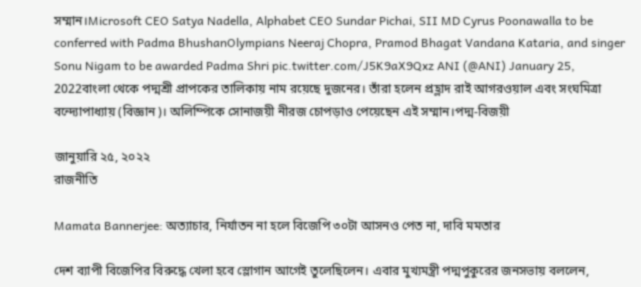সম্মান।Microsoft CEO Satya Nadella, Alphabet CEO Sundar Pichai, SII MD Cyrus Poonawalla to be conferred with Padma BhushanOlympians Neeraj Chopra, Pramod Bhagat Vandana Kataria, and singer Sonu Nigam to be awarded Padma Shri pic.twitter.com/J5K9aX9Qxz ANI (@ANI) January 25, 2022বাংলা থেকে পদ্মশ্রী প্রাপকের তালিকায় নাম রয়েছে দুজনের। তাঁরা হলেন প্রহ্লাদ রাই আগরওয়াল এবং সংঘমিত্রা বন্দ্যোপাধ্যায় (বিজ্ঞান)। অলিম্পিকে সোনাজয়ী নীরজ চোপড়াও পেয়েছেন এই সম্মান।পদ্ম-বিজয়ী

জানুয়ারি ২৫, ২০২২
রাজনীতি

Mamata Bannerjee: অত্যাচার, নির্যাতন না হলে বিজেপি ৩০টা আসনও পেত না, দাবি মমতার

দেশ ব্যাপী বিজেপির বিরুদ্ধে খেলা হবে স্লোগান আগেই তুলেছিলেন। এবার মুখ্যমন্ত্রী পদ্মপুকুরের জনসভায় বললেন,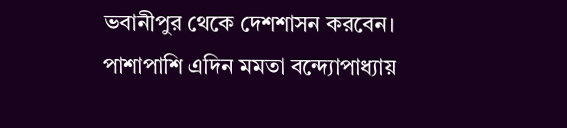ভবানীপুর থেকে দেশশাসন করবেন। পাশাপাশি এদিন মমতা বন্দ্যোপাধ্যায়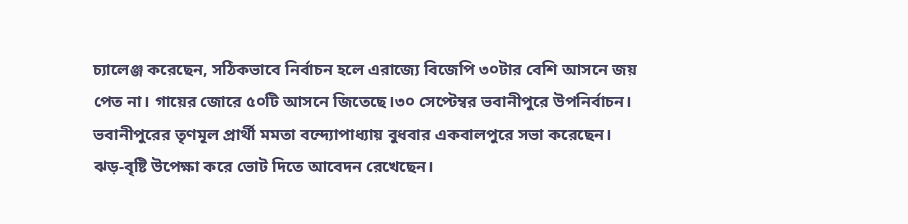চ্যালেঞ্জ করেছেন, সঠিকভাবে নির্বাচন হলে এরাজ্যে বিজেপি ৩০টার বেশি আসনে জয় পেত না। গায়ের জোরে ৫০টি আসনে জিতেছে।৩০ সেপ্টেম্বর ভবানীপুরে উপনির্বাচন। ভবানীপুরের তৃণমূল প্রার্থী মমতা বন্দ্যোপাধ্যায় বুধবার একবালপুরে সভা করেছেন। ঝড়-বৃষ্টি উপেক্ষা করে ভোট দিতে আবেদন রেখেছেন।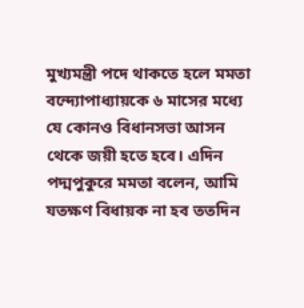মুখ্যমন্ত্রী পদে থাকতে হলে মমতা বন্দ্যোপাধ্যায়কে ৬ মাসের মধ্যে যে কোনও বিধানসভা আসন থেকে জয়ী হতে হবে। এদিন পদ্মপুকুরে মমতা বলেন, আমি যতক্ষণ বিধায়ক না হব ততদিন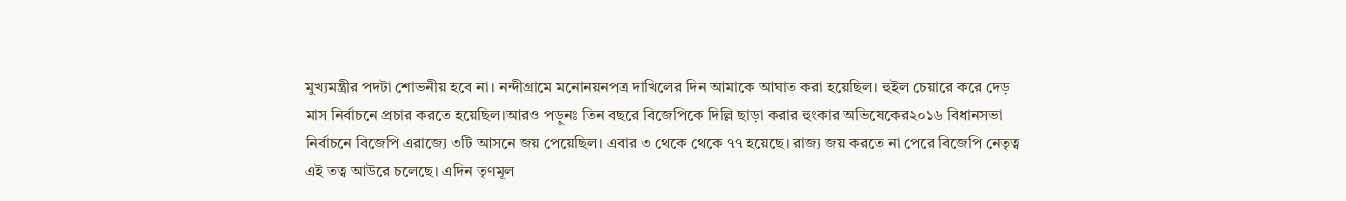মুখ্যমন্ত্রীর পদটা শোভনীয় হবে না। নন্দীগ্রামে মনোনয়নপত্র দাখিলের দিন আমাকে আঘাত করা হয়েছিল। হুইল চেয়ারে করে দেড় মাস নির্বাচনে প্রচার করতে হয়েছিল।আরও পড়ুনঃ তিন বছরে বিজেপিকে দিল্লি ছাড়া করার হুংকার অভিষেকের২০১৬ বিধানসভা নির্বাচনে বিজেপি এরাজ্যে ৩টি আসনে জয় পেয়েছিল। এবার ৩ থেকে থেকে ৭৭ হয়েছে। রাজ্য জয় করতে না পেরে বিজেপি নেতৃত্ব এই তত্ব আউরে চলেছে। এদিন তৃণমূল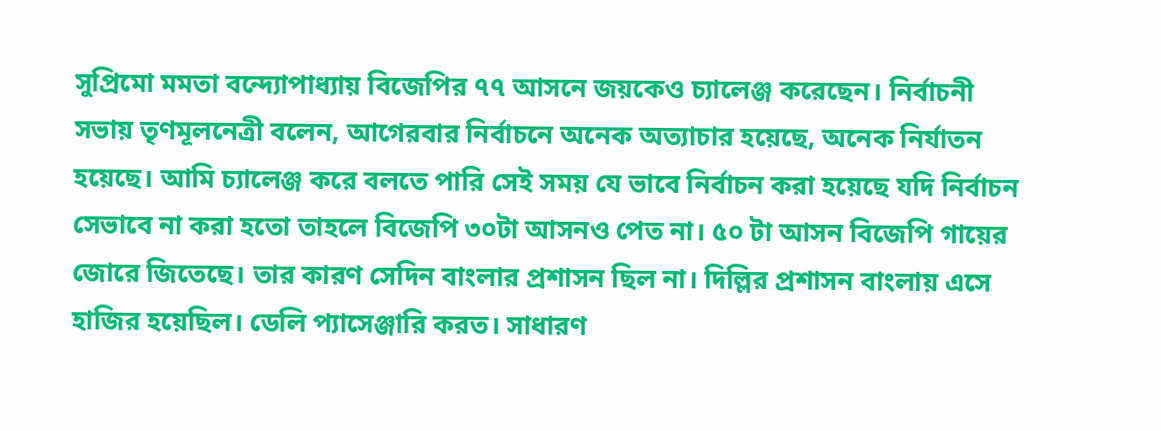সুপ্রিমো মমতা বন্দ্যোপাধ্যায় বিজেপির ৭৭ আসনে জয়কেও চ্যালেঞ্জ করেছেন। নির্বাচনী সভায় তৃণমূলনেত্রী বলেন, আগেরবার নির্বাচনে অনেক অত্যাচার হয়েছে, অনেক নির্যাতন হয়েছে। আমি চ্যালেঞ্জ করে বলতে পারি সেই সময় যে ভাবে নির্বাচন করা হয়েছে যদি নির্বাচন সেভাবে না করা হতো তাহলে বিজেপি ৩০টা আসনও পেত না। ৫০ টা আসন বিজেপি গায়ের জোরে জিতেছে। তার কারণ সেদিন বাংলার প্রশাসন ছিল না। দিল্লির প্রশাসন বাংলায় এসে হাজির হয়েছিল। ডেলি প্যাসেঞ্জারি করত। সাধারণ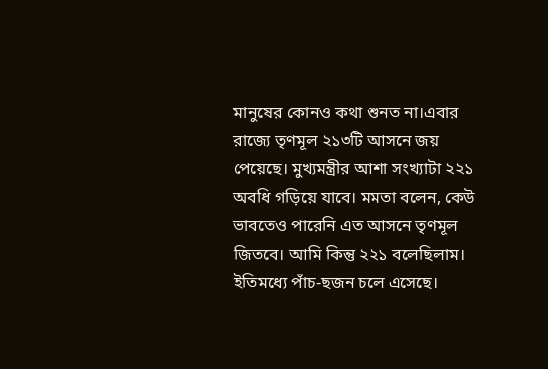মানুষের কোনও কথা শুনত না।এবার রাজ্যে তৃণমূল ২১৩টি আসনে জয় পেয়েছে। মুখ্যমন্ত্রীর আশা সংখ্যাটা ২২১ অবধি গড়িয়ে যাবে। মমতা বলেন, কেউ ভাবতেও পারেনি এত আসনে তৃণমূল জিতবে। আমি কিন্তু ২২১ বলেছিলাম। ইতিমধ্যে পাঁচ-ছজন চলে এসেছে।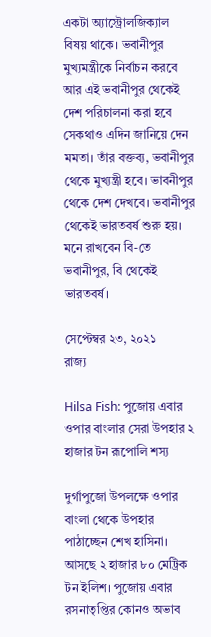একটা অ্যাস্ট্রোলজিক্যাল বিষয় থাকে। ভবানীপুর মুখ্যমন্ত্রীকে নির্বাচন করবে আর এই ভবানীপুর থেকেই দেশ পরিচালনা করা হবে সেকথাও এদিন জানিয়ে দেন মমতা। তাঁর বক্তব্য, ভবানীপুর থেকে মুখ্যন্ত্রী হবে। ভাবনীপুর থেকে দেশ দেখবে। ভবানীপুর থেকেই ভারতবর্ষ শুরু হয়। মনে রাখবেন বি-তে ভবানীপুর, বি থেকেই ভারতবর্ষ।

সেপ্টেম্বর ২৩, ২০২১
রাজ্য

Hilsa Fish: পুজোয় এবার ওপার বাংলার সেরা উপহার ২ হাজার টন রূপোলি শস্য

দুর্গাপুজো উপলক্ষে ওপার বাংলা থেকে উপহার পাঠাচ্ছেন শেখ হাসিনা। আসছে ২ হাজার ৮০ মেট্রিক টন ইলিশ। পুজোয় এবার রসনাতৃপ্তির কোনও অভাব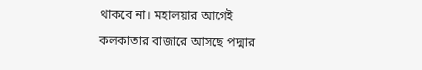থাকবে না। মহালয়ার আগেই কলকাতার বাজারে আসছে পদ্মার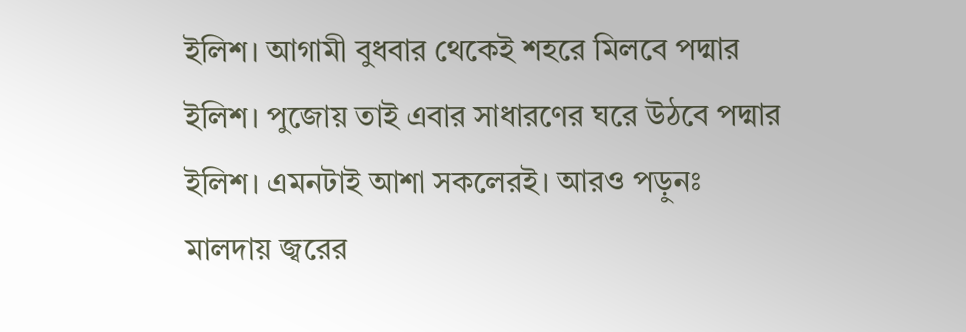ইলিশ। আগামী বুধবার থেকেই শহরে মিলবে পদ্মার ইলিশ। পুজোয় তাই এবার সাধারণের ঘরে উঠবে পদ্মার ইলিশ। এমনটাই আশা সকলেরই। আরও পড়ুনঃ মালদায় জ্বরের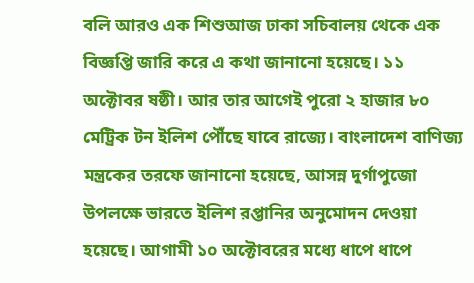বলি আরও এক শিশুআজ ঢাকা সচিবালয় থেকে এক বিজ্ঞপ্তি জারি করে এ কথা জানানো হয়েছে। ১১ অক্টোবর ষষ্ঠী। আর তার আগেই পুরো ২ হাজার ৮০ মেট্রিক টন ইলিশ পৌঁছে যাবে রাজ্যে। বাংলাদেশ বাণিজ্য মন্ত্রকের তরফে জানানো হয়েছে, আসন্ন দুর্গাপুজো উপলক্ষে ভারতে ইলিশ রপ্তানির অনুমোদন দেওয়া হয়েছে। আগামী ১০ অক্টোবরের মধ্যে ধাপে ধাপে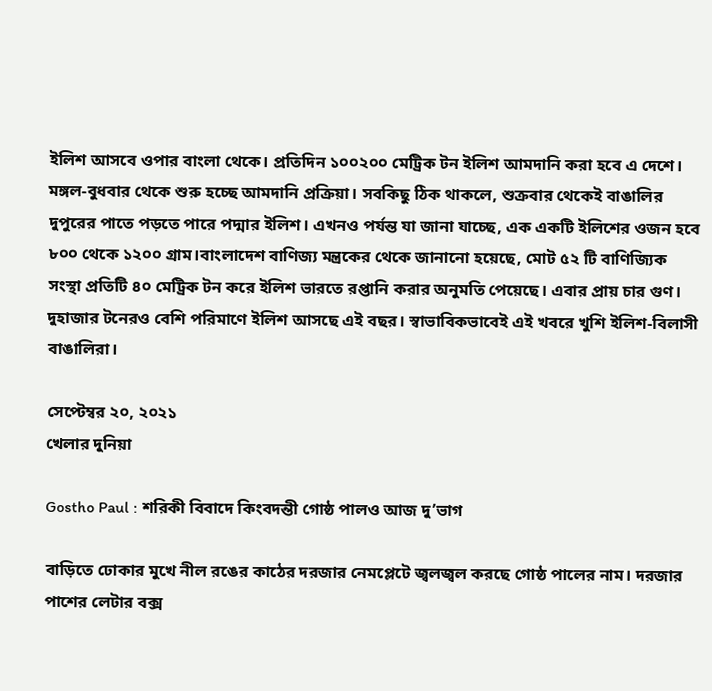ইলিশ আসবে ওপার বাংলা থেকে। প্রতিদিন ১০০২০০ মেট্রিক টন ইলিশ আমদানি করা হবে এ দেশে। মঙ্গল-বুধবার থেকে শুরু হচ্ছে আমদানি প্রক্রিয়া। সবকিছু ঠিক থাকলে, শুক্রবার থেকেই বাঙালির দুপুরের পাতে পড়তে পারে পদ্মার ইলিশ। এখনও পর্যন্ত যা জানা যাচ্ছে, এক একটি ইলিশের ওজন হবে ৮০০ থেকে ১২০০ গ্রাম।বাংলাদেশ বাণিজ্য মন্ত্রকের থেকে জানানো হয়েছে, মোট ৫২ টি বাণিজ্যিক সংস্থা প্রতিটি ৪০ মেট্রিক টন করে ইলিশ ভারতে রপ্তানি করার অনুমতি পেয়েছে। এবার প্রায় চার গুণ। দুহাজার টনেরও বেশি পরিমাণে ইলিশ আসছে এই বছর। স্বাভাবিকভাবেই এই খবরে খুশি ইলিশ-বিলাসী বাঙালিরা।

সেপ্টেম্বর ২০, ২০২১
খেলার দুনিয়া

Gostho Paul : শরিকী বিবাদে কিংবদন্তী গোষ্ঠ পালও আজ দু’ভাগ

বাড়িতে ঢোকার মুখে নীল রঙের কাঠের দরজার নেমপ্লেটে জ্বলজ্বল করছে গোষ্ঠ পালের নাম। দরজার পাশের লেটার বক্স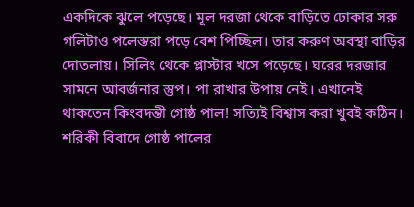একদিকে ঝুলে পড়েছে। মূল দরজা থেকে বাড়িতে ঢোকার সরু গলিটাও পলেস্তরা পড়ে বেশ পিচ্ছিল। তার করুণ অবস্থা বাড়ির দোতলায়। সিলিং থেকে প্লাস্টার খসে পড়েছে। ঘরের দরজার সামনে আবর্জনার স্তুপ। পা রাখার উপায় নেই। এখানেই থাকতেন কিংবদন্তী গোষ্ঠ পাল! সত্যিই বিশ্বাস করা খুবই কঠিন। শরিকী বিবাদে গোষ্ঠ পালের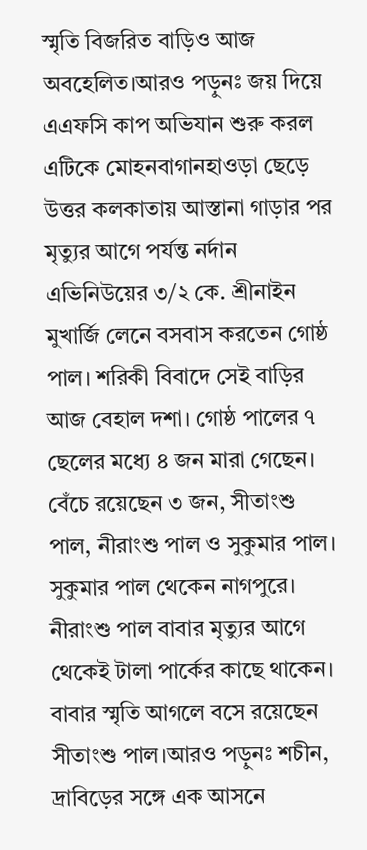স্মৃতি বিজরিত বাড়িও আজ অবহেলিত।আরও পড়ুনঃ জয় দিয়ে এএফসি কাপ অভিযান শুরু করল এটিকে মোহনবাগানহাওড়া ছেড়ে উত্তর কলকাতায় আস্তানা গাড়ার পর মৃত্যুর আগে পর্যন্ত নর্দান এভিনিউয়ের ৩/২ কে. শ্রীনাইন মুখার্জি লেনে বসবাস করতেন গোষ্ঠ পাল। শরিকী বিবাদে সেই বাড়ির আজ বেহাল দশা। গোষ্ঠ পালের ৭ ছেলের মধ্যে ৪ জন মারা গেছেন। বেঁচে রয়েছেন ৩ জন, সীতাংশু পাল, নীরাংশু পাল ও সুকুমার পাল। সুকুমার পাল থেকেন নাগপুরে। নীরাংশু পাল বাবার মৃত্যুর আগে থেকেই টালা পার্কের কাছে থাকেন। বাবার স্মৃতি আগলে বসে রয়েছেন সীতাংশু পাল।আরও পড়ুনঃ শচীন, দ্রাবিড়ের সঙ্গে এক আসনে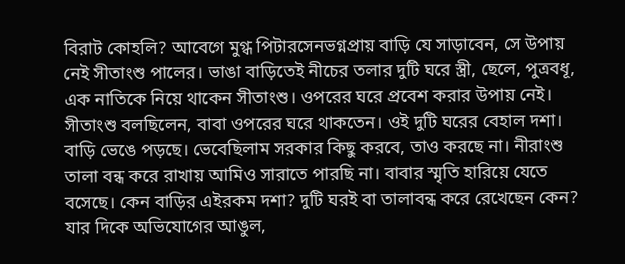বিরাট কোহলি? আবেগে মুগ্ধ পিটারসেনভগ্নপ্রায় বাড়ি যে সাড়াবেন, সে উপায় নেই সীতাংশু পালের। ভাঙা বাড়িতেই নীচের তলার দুটি ঘরে স্ত্রী, ছেলে, পুত্রবধূ, এক নাতিকে নিয়ে থাকেন সীতাংশু। ওপরের ঘরে প্রবেশ করার উপায় নেই। সীতাংশু বলছিলেন, বাবা ওপরের ঘরে থাকতেন। ওই দুটি ঘরের বেহাল দশা। বাড়ি ভেঙে পড়ছে। ভেবেছিলাম সরকার কিছু করবে, তাও করছে না। নীরাংশু তালা বন্ধ করে রাখায় আমিও সারাতে পারছি না। বাবার স্মৃতি হারিয়ে যেতে বসেছে। কেন বাড়ির এইরকম দশা? দুটি ঘরই বা তালাবন্ধ করে রেখেছেন কেন? যার দিকে অভিযোগের আঙুল,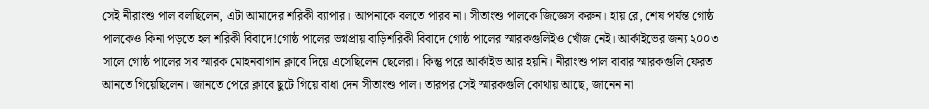সেই নীরাংশু পাল বলছিলেন, এটা আমাদের শরিকী ব্যাপার। আপনাকে বলতে পারব না। সীতাংশু পালকে জিজ্ঞেস করুন। হায় রে, শেষ পর্যন্ত গোষ্ঠ পালকেও কিনা পড়তে হল শরিকী বিবাদে!গোষ্ঠ পালের ভগ্নপ্রায় বাড়িশরিকী বিবাদে গোষ্ঠ পালের স্মারকগুলিইও খোঁজ নেই। আর্কাইভের জন্য ২০০৩ সালে গোষ্ঠ পালের সব স্মারক মোহনবাগান ক্লাবে দিয়ে এসেছিলেন ছেলেরা। কিন্তু পরে আর্কাইভ আর হয়নি। নীরাংশু পাল বাবার স্মারকগুলি ফেরত আনতে গিয়েছিলেন। জানতে পেরে ক্লাবে ছুটে গিয়ে বাধা দেন সীতাংশু পাল। তারপর সেই স্মারকগুলি কোথায় আছে, জানেন না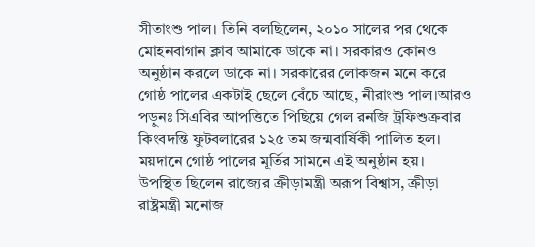সীতাংশু পাল। তিনি বলছিলেন, ২০১০ সালের পর থেকে মোহনবাগান ক্লাব আমাকে ডাকে না। সরকারও কোনও অনুষ্ঠান করলে ডাকে না। সরকারের লোকজন মনে করে গোষ্ঠ পালের একটাই ছেলে বেঁচে আছে, নীরাংশু পাল।আরও পড়ুনঃ সিএবির আপত্তিতে পিছিয়ে গেল রনজি ট্রফিশুক্রবার কিংবদন্তি ফুটবলারের ১২৫ তম জন্মবার্ষিকী পালিত হল। ময়দানে গোষ্ঠ পালের মূর্তির সামনে এই অনুষ্ঠান হয়। উপস্থিত ছিলেন রাজ্যের ক্রীড়ামন্ত্রী অরূপ বিশ্বাস, ক্রীড়া রাষ্ট্রমন্ত্রী মনোজ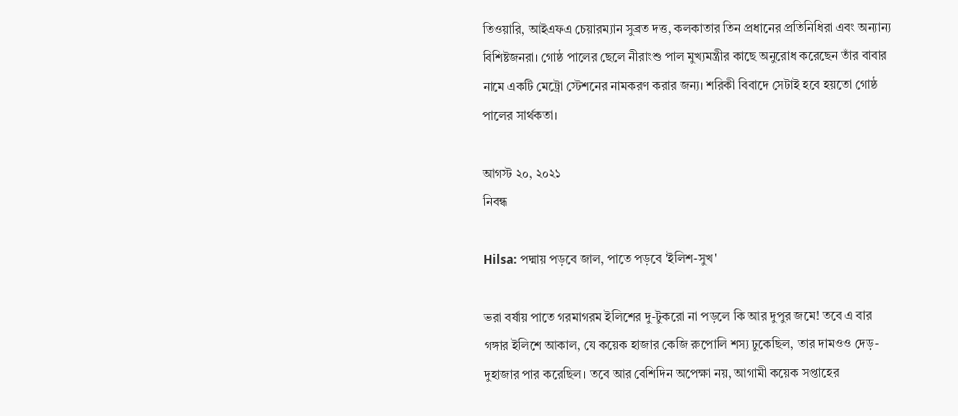তিওয়ারি, আইএফএ চেয়ারম্যান সুব্রত দত্ত, কলকাতার তিন প্রধানের প্রতিনিধিরা এবং অন্যান্য বিশিষ্টজনরা। গোষ্ঠ পালের ছেলে নীরাংশু পাল মুখ্যমন্ত্রীর কাছে অনুরোধ করেছেন তাঁর বাবার নামে একটি মেট্রো স্টেশনের নামকরণ করার জন্য। শরিকী বিবাদে সেটাই হবে হয়তো গোষ্ঠ পালের সার্থকতা।

আগস্ট ২০, ২০২১
নিবন্ধ

Hilsa: পদ্মায় পড়বে জাল, পাতে পড়বে 'ইলিশ-সুখ'

ভরা বর্ষায় পাতে গরমাগরম ইলিশের দু-টুকরো না পড়লে কি আর দুপুর জমে! তবে এ বার গঙ্গার ইলিশে আকাল, যে কয়েক হাজার কেজি রুপোলি শস্য ঢুকেছিল, তার দামওও দেড়-দুহাজার পার করেছিল। তবে আর বেশিদিন অপেক্ষা নয়, আগামী কয়েক সপ্তাহের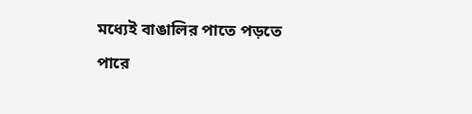মধ্যেই বাঙালির পাতে পড়তে পারে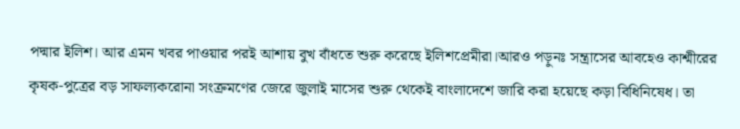পদ্মার ইলিশ। আর এমন খবর পাওয়ার পরই আশায় বুখ বাঁধতে শুরু করেছে ইলিশপ্রেমীরা।আরও পড়ুনঃ সন্ত্রাসের আবহেও কাশ্মীরের কৃষক-পুত্রের বড় সাফল্যকরোনা সংক্রমণের জেরে জুলাই মাসের শুরু থেকেই বাংলাদেশে জারি করা হয়েছে কড়া বিধিনিষেধ। তা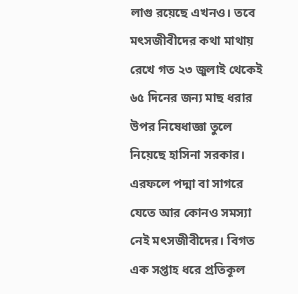লাগু রয়েছে এখনও। তবে মৎসজীবীদের কথা মাথায় রেখে গত ২৩ জুলাই থেকেই ৬৫ দিনের জন্য মাছ ধরার উপর নিষেধাজ্ঞা তুলে নিয়েছে হাসিনা সরকার। এরফলে পদ্মা বা সাগরে যেতে আর কোনও সমস্যা নেই মৎসজীবীদের। বিগত এক সপ্তাহ ধরে প্রতিকূল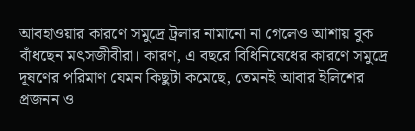আবহাওয়ার কারণে সমুদ্রে ট্রলার নামানো না গেলেও আশায় বুক বাঁধছেন মৎসজীবীরা। কারণ, এ বছরে বিধিনিষেধের কারণে সমুদ্রে দূষণের পরিমাণ যেমন কিছুটা কমেছে, তেমনই আবার ইলিশের প্রজনন ও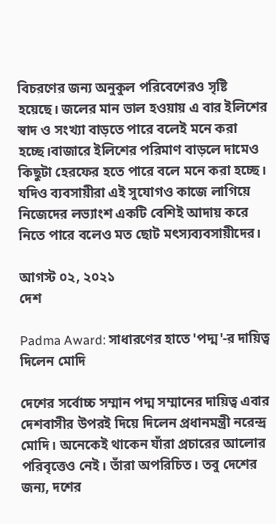বিচরণের জন্য অনুকুল পরিবেশেরও সৃষ্টি হয়েছে। জলের মান ভাল হওয়ায় এ বার ইলিশের স্বাদ ও সংখ্যা বাড়তে পারে বলেই মনে করা হচ্ছে।বাজারে ইলিশের পরিমাণ বাড়লে দামেও কিছুটা হেরফের হতে পারে বলে মনে করা হচ্ছে। যদিও ব্যবসায়ীরা এই সুযোগও কাজে লাগিয়ে নিজেদের লভ্যাংশ একটি বেশিই আদায় করে নিতে পারে বলেও মত ছোট মৎস্যব্যবসায়ীদের।

আগস্ট ০২, ২০২১
দেশ

Padma Award: সাধারণের হাতে 'পদ্ম'-র দায়িত্ব দিলেন মোদি

দেশের সর্বোচ্চ সম্মান পদ্ম সম্মানের দায়িত্ব এবার দেশবাসীর উপরই দিয়ে দিলেন প্রধানমন্ত্রী নরেন্দ্র মোদি। অনেকেই থাকেন যাঁরা প্রচারের আলোর পরিবৃত্তেও নেই। তাঁরা অপরিচিত। তবু দেশের জন্য, দশের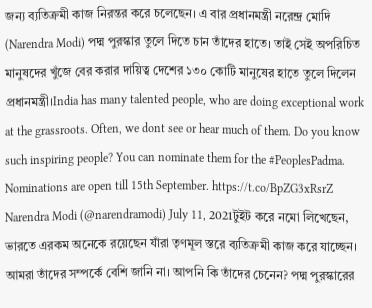জন্য ব্যতিক্রমী কাজ নিরন্তর করে চলেছেন। এ বার প্রধানমন্ত্রী নরেন্দ্র মোদি (Narendra Modi) পদ্ম পুরস্কার তুলে দিতে চান তাঁদের হাতে। তাই সেই অপরিচিত মানুষদের খুঁজে বের করার দায়িত্ব দেশের ১৩০ কোটি মানুষের হাতে তুলে দিলেন প্রধানমন্ত্রী।India has many talented people, who are doing exceptional work at the grassroots. Often, we dont see or hear much of them. Do you know such inspiring people? You can nominate them for the #PeoplesPadma. Nominations are open till 15th September. https://t.co/BpZG3xRsrZ Narendra Modi (@narendramodi) July 11, 2021টুইট করে নমো লিখেছেন, ভারতে এরকম অনেকে রয়েছেন যাঁরা তৃণমূল স্তরে ব্যতিক্রমী কাজ করে যাচ্ছেন। আমরা তাঁদের সম্পর্কে বেশি জানি না। আপনি কি তাঁদের চেনেন? পদ্ম পুরস্কারের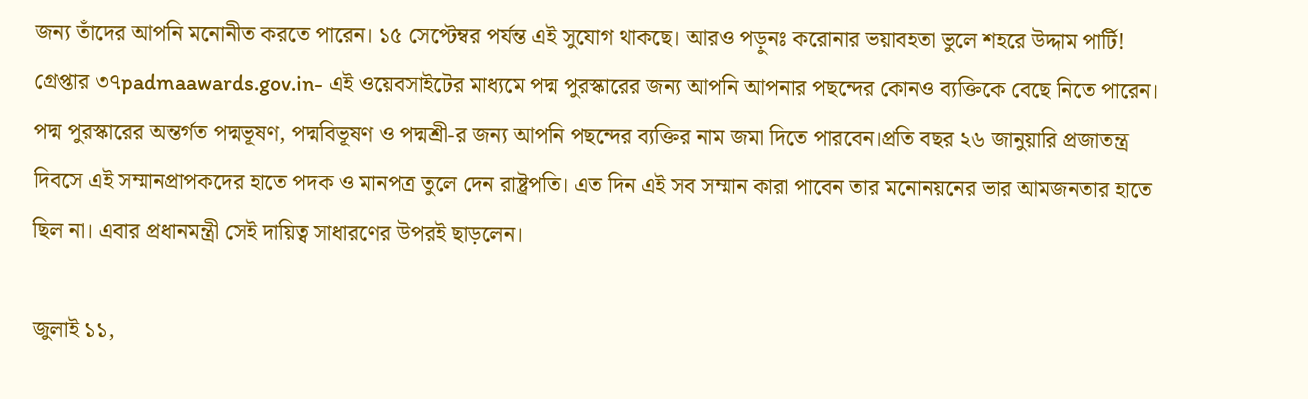জন্য তাঁদের আপনি মনোনীত করতে পারেন। ১৫ সেপ্টেম্বর পর্যন্ত এই সুযোগ থাকছে। আরও পড়ুনঃ করোনার ভয়াবহতা ভুলে শহরে উদ্দাম পার্টি! গ্রেপ্তার ৩৭padmaawards.gov.in- এই ওয়েবসাইটের মাধ্যমে পদ্ম পুরস্কারের জন্য আপনি আপনার পছন্দের কোনও ব্যক্তিকে বেছে নিতে পারেন। পদ্ম পুরস্কারের অন্তর্গত পদ্মভূষণ, পদ্মবিভূষণ ও পদ্মশ্রী-র জন্য আপনি পছন্দের ব্যক্তির নাম জমা দিতে পারবেন।প্রতি বছর ২৬ জানুয়ারি প্রজাতন্ত্র দিবসে এই সম্মানপ্রাপকদের হাতে পদক ও মানপত্র তুলে দেন রাষ্ট্রপতি। এত দিন এই সব সম্মান কারা পাবেন তার মনোনয়নের ভার আমজনতার হাতে ছিল না। এবার প্রধানমন্ত্রী সেই দায়িত্ব সাধারণের উপরই ছাড়লেন।

জুলাই ১১,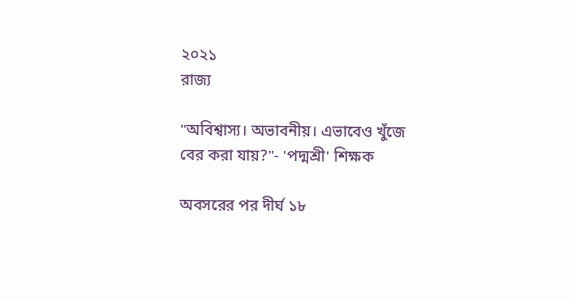২০২১
রাজ্য

"অবিশ্বাস্য। অভাবনীয়। এভাবেও খুঁজে বের করা যায়?"- 'পদ্মশ্রী' শিক্ষক

অবসরের পর দীর্ঘ ১৮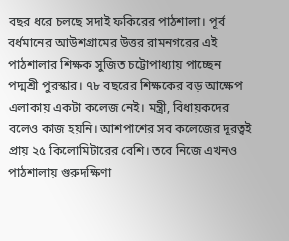বছর ধরে চলছে সদাই ফকিরের পাঠশালা। পূর্ব বর্ধমানের আউশগ্রামের উত্তর রামনগরের এই পাঠশালার শিক্ষক সুজিত চট্টোপাধ্যায় পাচ্ছেন পদ্মশ্রী পুরস্কার। ৭৮ বছরের শিক্ষকের বড় আক্ষেপ এলাকায় একটা কলেজ নেই। মন্ত্রী, বিধায়কদের বলেও কাজ হয়নি। আশপাশের সব কলেজের দূরত্বই প্রায় ২৫ কিলোমিটারের বেশি। তবে নিজে এখনও পাঠশালায় গুরুদক্ষিণা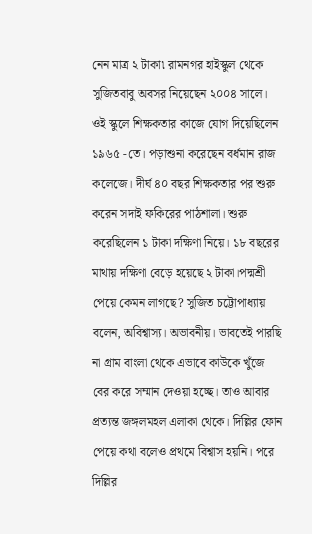নেন মাত্র ২ টাকা৷ রামনগর হাইস্কুল থেকে সুজিতবাবু অবসর নিয়েছেন ২০০৪ সালে। ওই স্কুলে শিক্ষকতার কাজে যোগ দিয়েছিলেন ১৯৬৫ -তে। পড়াশুনা করেছেন বর্ধমান রাজ কলেজে। দীর্ঘ ৪০ বছর শিক্ষকতার পর শুরু করেন সদাই ফকিরের পাঠশালা। শুরু করেছিলেন ১ টাকা দক্ষিণা নিয়ে। ১৮ বছরের মাথায় দক্ষিণা বেড়ে হয়েছে ২ টাকা।পদ্মশ্রী পেয়ে কেমন লাগছে? সুজিত চট্টোপাধ্যায় বলেন, অবিশ্বাস্য। অভাবনীয়। ভাবতেই পারছি না গ্রাম বাংলা থেকে এভাবে কাউকে খুঁজে বের করে সম্মান দেওয়া হচ্ছে। তাও আবার প্রত্যন্ত জঙ্গলমহল এলাকা থেকে। দিল্লির ফোন পেয়ে কথা বলেও প্রথমে বিশ্বাস হয়নি। পরে দিল্লির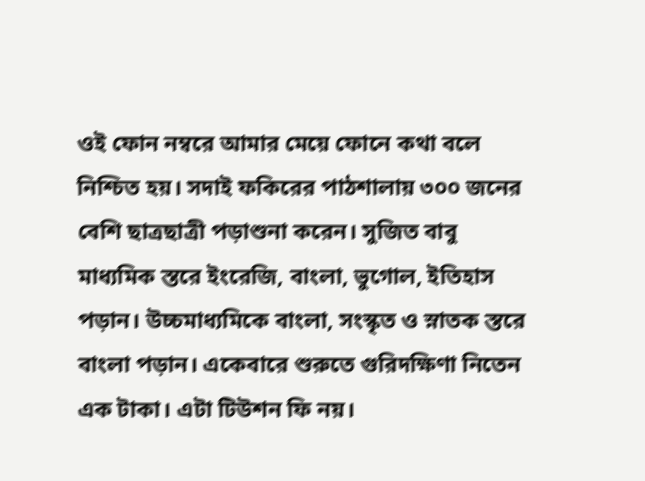ওই ফোন নম্বরে আমার মেয়ে ফোনে কথা বলে নিশ্চিত হয়। সদাই ফকিরের পাঠশালায় ৩০০ জনের বেশি ছাত্রছাত্রী পড়াশুনা করেন। সুজিত বাবু মাধ্যমিক স্তরে ইংরেজি, বাংলা, ভুগোল, ইতিহাস পড়ান। উচ্চমাধ্যমিকে বাংলা, সংস্কৃত ও স্নাতক স্তরে বাংলা পড়ান। একেবারে শুরুতে গুরিদক্ষিণা নিতেন এক টাকা। এটা টিউশন ফি নয়।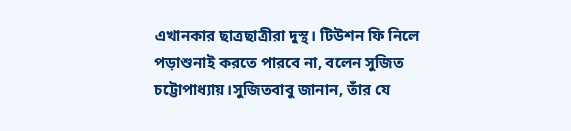এখানকার ছাত্রছাত্রীরা দুস্থ। টিউশন ফি নিলে পড়াশুনাই করতে পারবে না, বলেন সুজিত চট্টোপাধ্যায়।সুজিতবাবু জানান, তাঁর যে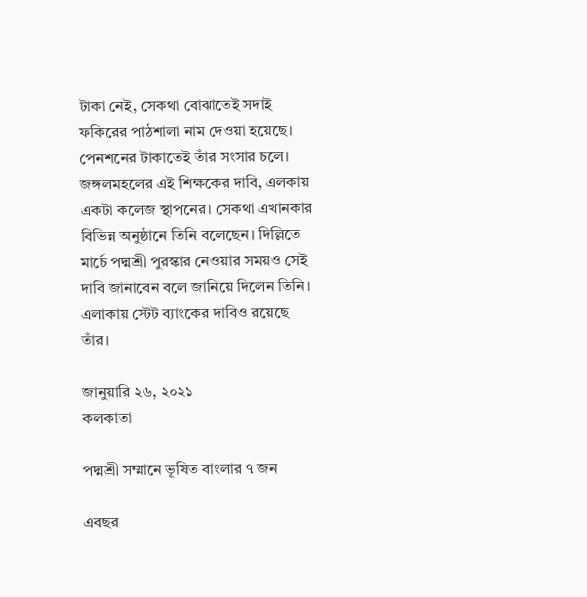টাকা নেই, সেকথা বোঝাতেই সদাই ফকিরের পাঠশালা নাম দেওয়া হয়েছে। পেনশনের টাকাতেই তাঁর সংসার চলে। জঙ্গলমহলের এই শিক্ষকের দাবি, এলকায় একটা কলেজ স্থাপনের। সেকথা এখানকার বিভিন্ন অনুষ্ঠানে তিনি বলেছেন। দিল্লিতে মার্চে পদ্মশ্রী পুরস্কার নেওয়ার সময়ও সেই দাবি জানাবেন বলে জানিয়ে দিলেন তিনি। এলাকায় স্টেট ব্যাংকের দাবিও রয়েছে তাঁর।

জানুয়ারি ২৬, ২০২১
কলকাতা

পদ্মশ্রী সম্মানে ভূষিত বাংলার ৭ জন

এবছর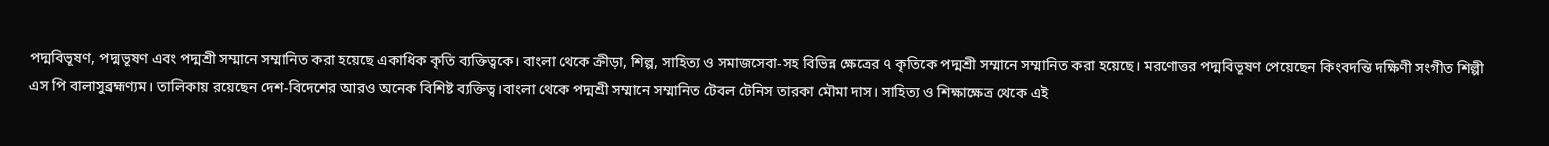পদ্মবিভূষণ, পদ্মভূষণ এবং পদ্মশ্রী সম্মানে সম্মানিত করা হয়েছে একাধিক কৃতি ব্যক্তিত্বকে। বাংলা থেকে ক্রীড়া, শিল্প, সাহিত্য ও সমাজসেবা-সহ বিভিন্ন ক্ষেত্রের ৭ কৃতিকে পদ্মশ্রী সম্মানে সম্মানিত করা হয়েছে। মরণোত্তর পদ্মবিভূষণ পেয়েছেন কিংবদন্তি দক্ষিণী সংগীত শিল্পী এস পি বালাসুব্রহ্মণ্যম। তালিকায় রয়েছেন দেশ-বিদেশের আরও অনেক বিশিষ্ট ব্যক্তিত্ব।বাংলা থেকে পদ্মশ্রী সম্মানে সম্মানিত টেবল টেনিস তারকা মৌমা দাস। সাহিত্য ও শিক্ষাক্ষেত্র থেকে এই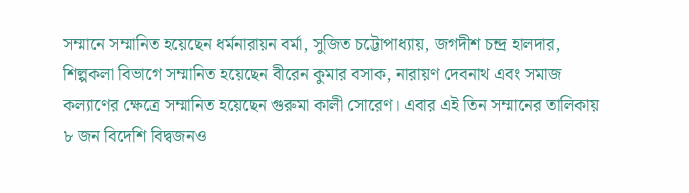সম্মানে সম্মানিত হয়েছেন ধর্মনারায়ন বর্মা, সুজিত চট্টোপাধ্যায়, জগদীশ চন্দ্র হালদার, শিল্পকলা বিভাগে সম্মানিত হয়েছেন বীরেন কুমার বসাক, নারায়ণ দেবনাথ এবং সমাজ কল্যাণের ক্ষেত্রে সম্মানিত হয়েছেন গুরুমা কালী সোরেণ। এবার এই তিন সম্মানের তালিকায় ৮ জন বিদেশি বিদ্বজনও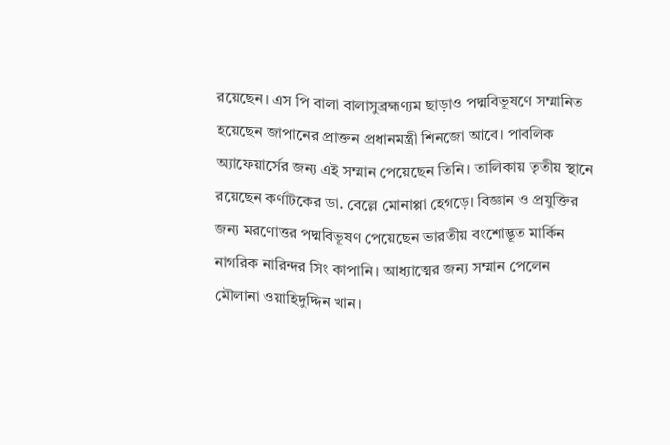রয়েছেন। এস পি বালা বালাসুব্রহ্মণ্যম ছাড়াও পদ্মবিভূষণে সম্মানিত হয়েছেন জাপানের প্রাক্তন প্রধানমন্ত্রী শিনজো আবে। পাবলিক অ্যাফেয়ার্সের জন্য এই সম্মান পেয়েছেন তিনি। তালিকায় তৃতীয় স্থানে রয়েছেন কর্ণাটকের ডা. বেল্লে মোনাপ্পা হেগড়ে। বিজ্ঞান ও প্রযুক্তির জন্য মরণোত্তর পদ্মবিভূষণ পেয়েছেন ভারতীয় বংশোদ্ভূত মার্কিন নাগরিক নারিন্দর সিং কাপানি। আধ্যাত্মের জন্য সম্মান পেলেন মৌলানা ওয়াহিদুদ্দিন খান।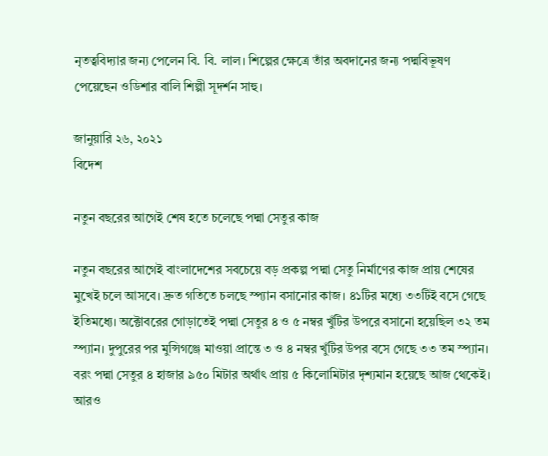নৃতত্ববিদ্যার জন্য পেলেন বি. বি. লাল। শিল্পের ক্ষেত্রে তাঁর অবদানের জন্য পদ্মবিভূষণ পেয়েছেন ওডিশার বালি শিল্পী সূদর্শন সাহু।

জানুয়ারি ২৬, ২০২১
বিদেশ

নতুন বছরের আগেই শেষ হতে চলেছে পদ্মা সেতুর কাজ

নতুন বছরের আগেই বাংলাদেশের সবচেয়ে বড় প্রকল্প পদ্মা সেতু নির্মাণের কাজ প্রায় শেষের মুখেই চলে আসবে। দ্রুত গতিতে চলছে স্প্যান বসানোর কাজ। ৪১টির মধ্যে ৩৩টিই বসে গেছে ইতিমধ্যে। অক্টোবরের গোড়াতেই পদ্মা সেতুর ৪ ও ৫ নম্বর খুঁটির উপরে বসানো হয়েছিল ৩২ তম স্প্যান। দুপুরের পর মুন্সিগঞ্জে মাওয়া প্রান্তে ৩ ও ৪ নম্বর খুঁটির উপর বসে গেছে ৩৩ তম স্প্যান। বরং পদ্মা সেতুর ৪ হাজার ৯৫০ মিটার অর্থাৎ প্রায় ৫ কিলোমিটার দৃশ্যমান হয়েছে আজ থেকেই। আরও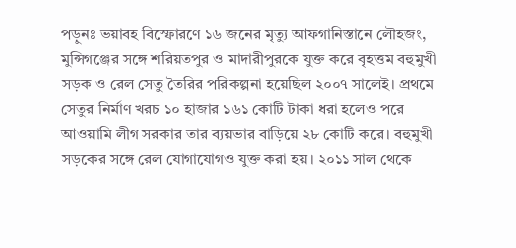পড়ুনঃ ভয়াবহ বিস্ফোরণে ১৬ জনের মৃত্যু আফগানিস্তানে লৌহজং, মুন্সিগঞ্জের সঙ্গে শরিয়তপুর ও মাদারীপুরকে যুক্ত করে বৃহত্তম বহুমুখী সড়ক ও রেল সেতু তৈরির পরিকল্পনা হয়েছিল ২০০৭ সালেই। প্রথমে সেতুর নির্মাণ খরচ ১০ হাজার ১৬১ কোটি টাকা ধরা হলেও পরে আওয়ামি লীগ সরকার তার ব্যয়ভার বাড়িয়ে ২৮ কোটি করে। বহুমুখী সড়কের সঙ্গে রেল যোগাযোগও যুক্ত করা হয়। ২০১১ সাল থেকে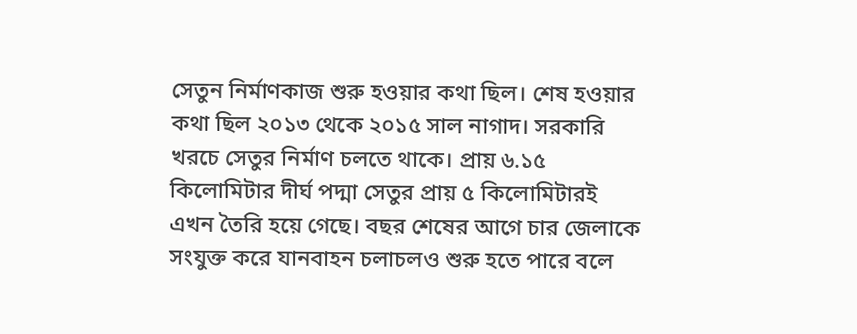সেতুন নির্মাণকাজ শুরু হওয়ার কথা ছিল। শেষ হওয়ার কথা ছিল ২০১৩ থেকে ২০১৫ সাল নাগাদ। সরকারি খরচে সেতুর নির্মাণ চলতে থাকে। প্রায় ৬.১৫ কিলোমিটার দীর্ঘ পদ্মা সেতুর প্রায় ৫ কিলোমিটারই এখন তৈরি হয়ে গেছে। বছর শেষের আগে চার জেলাকে সংযুক্ত করে যানবাহন চলাচলও শুরু হতে পারে বলে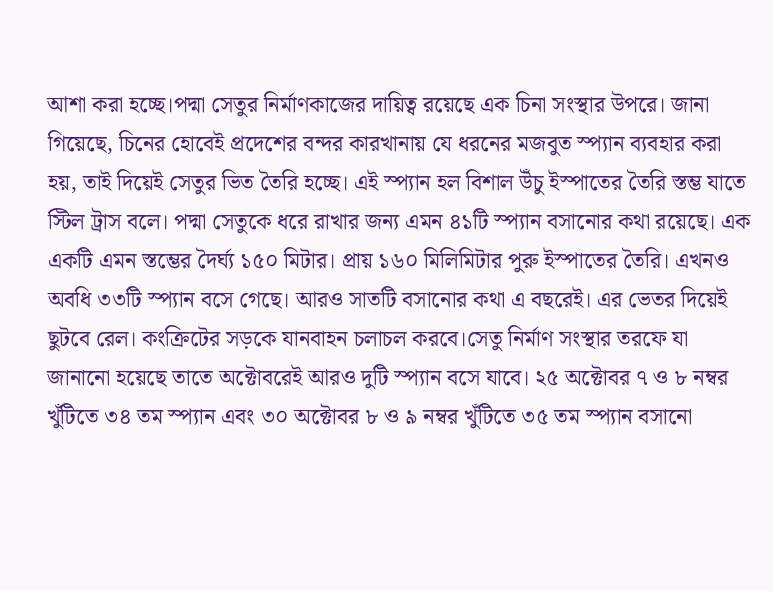আশা করা হচ্ছে।পদ্মা সেতুর নির্মাণকাজের দায়িত্ব রয়েছে এক চিনা সংস্থার উপরে। জানা গিয়েছে, চিনের হোবেই প্রদেশের বন্দর কারখানায় যে ধরনের মজবুত স্প্যান ব্যবহার করা হয়, তাই দিয়েই সেতুর ভিত তৈরি হচ্ছে। এই স্প্যান হল বিশাল উঁচু ইস্পাতের তৈরি স্তম্ভ যাতে স্টিল ট্রাস বলে। পদ্মা সেতুকে ধরে রাখার জন্য এমন ৪১টি স্প্যান বসানোর কথা রয়েছে। এক একটি এমন স্তম্ভের দৈর্ঘ্য ১৫০ মিটার। প্রায় ১৬০ মিলিমিটার পুরু ইস্পাতের তৈরি। এখনও অবধি ৩৩টি স্প্যান বসে গেছে। আরও সাতটি বসানোর কথা এ বছরেই। এর ভেতর দিয়েই ছুটবে রেল। কংক্রিটের সড়কে যানবাহন চলাচল করবে।সেতু নির্মাণ সংস্থার তরফে যা জানানো হয়েছে তাতে অক্টোবরেই আরও দুটি স্প্যান বসে যাবে। ২৫ অক্টোবর ৭ ও ৮ নম্বর খুঁটিতে ৩৪ তম স্প্যান এবং ৩০ অক্টোবর ৮ ও ৯ নম্বর খুঁটিতে ৩৫ তম স্প্যান বসানো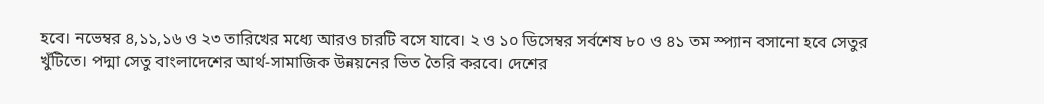হবে। নভেম্বর ৪,১১,১৬ ও ২৩ তারিখের মধ্যে আরও চারটি বসে যাবে। ২ ও ১০ ডিসেম্বর সর্বশেষ ৮০ ও ৪১ তম স্প্যান বসানো হবে সেতুর খুঁটিতে। পদ্মা সেতু বাংলাদেশের আর্থ-সামাজিক উন্নয়নের ভিত তৈরি করবে। দেশের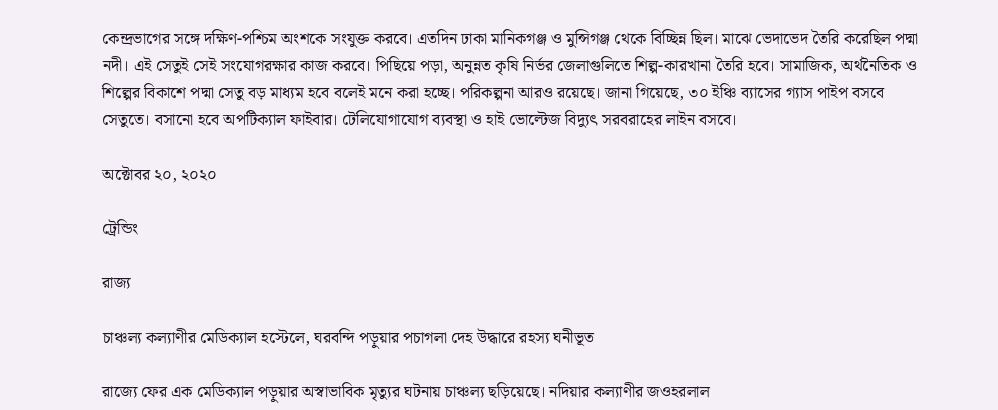কেন্দ্রভাগের সঙ্গে দক্ষিণ-পশ্চিম অংশকে সংযুক্ত করবে। এতদিন ঢাকা মানিকগঞ্জ ও মুন্সিগঞ্জ থেকে বিচ্ছিন্ন ছিল। মাঝে ভেদাভেদ তৈরি করেছিল পদ্মা নদী। এই সেতুই সেই সংযোগরক্ষার কাজ করবে। পিছিয়ে পড়া, অনুন্নত কৃষি নির্ভর জেলাগুলিতে শিল্প-কারখানা তৈরি হবে। সামাজিক, অর্থনৈতিক ও শিল্পের বিকাশে পদ্মা সেতু বড় মাধ্যম হবে বলেই মনে করা হচ্ছে। পরিকল্পনা আরও রয়েছে। জানা গিয়েছে, ৩০ ইঞ্চি ব্যাসের গ্যাস পাইপ বসবে সেতুতে। বসানো হবে অপটিক্যাল ফাইবার। টেলিযোগাযোগ ব্যবস্থা ও হাই ভোল্টেজ বিদ্যুৎ সরবরাহের লাইন বসবে।

অক্টোবর ২০, ২০২০

ট্রেন্ডিং

রাজ্য

চাঞ্চল্য কল্যাণীর মেডিক্যাল হস্টেলে, ঘরবন্দি পড়ুয়ার পচাগলা দেহ উদ্ধারে রহস্য ঘনীভূত

রাজ্যে ফের এক মেডিক্যাল পড়ুয়ার অস্বাভাবিক মৃত্যুর ঘটনায় চাঞ্চল্য ছড়িয়েছে। নদিয়ার কল্যাণীর জওহরলাল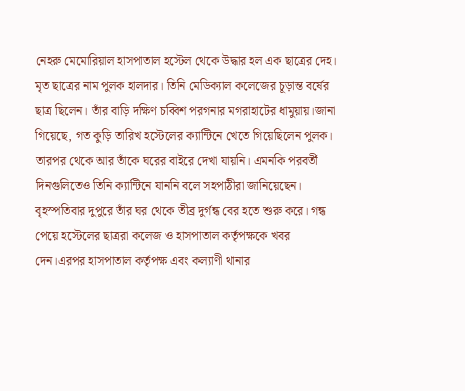নেহরু মেমোরিয়াল হাসপাতাল হস্টেল থেকে উদ্ধার হল এক ছাত্রের দেহ। মৃত ছাত্রের নাম পুলক হালদার। তিনি মেডিক্যাল কলেজের চূড়ান্ত বর্ষের ছাত্র ছিলেন। তাঁর বাড়ি দক্ষিণ চব্বিশ পরগনার মগরাহাটের ধামুয়ায়।জানা গিয়েছে, গত কুড়ি তারিখ হস্টেলের ক্যান্টিনে খেতে গিয়েছিলেন পুলক। তারপর থেকে আর তাঁকে ঘরের বাইরে দেখা যায়নি। এমনকি পরবর্তী দিনগুলিতেও তিনি ক্যান্টিনে যাননি বলে সহপাঠীরা জানিয়েছেন। বৃহস্পতিবার দুপুরে তাঁর ঘর থেকে তীব্র দুর্গন্ধ বের হতে শুরু করে। গন্ধ পেয়ে হস্টেলের ছাত্ররা কলেজ ও হাসপাতাল কর্তৃপক্ষকে খবর দেন।এরপর হাসপাতাল কর্তৃপক্ষ এবং কল্যাণী থানার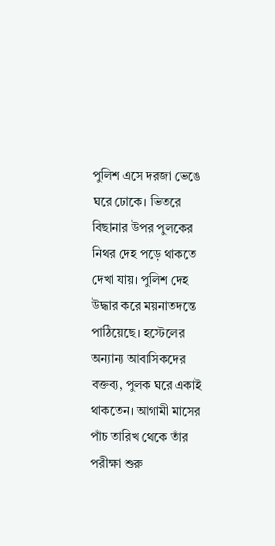পুলিশ এসে দরজা ভেঙে ঘরে ঢোকে। ভিতরে বিছানার উপর পুলকের নিথর দেহ পড়ে থাকতে দেখা যায়। পুলিশ দেহ উদ্ধার করে ময়নাতদন্তে পাঠিয়েছে। হস্টেলের অন্যান্য আবাসিকদের বক্তব্য, পুলক ঘরে একাই থাকতেন। আগামী মাসের পাঁচ তারিখ থেকে তাঁর পরীক্ষা শুরু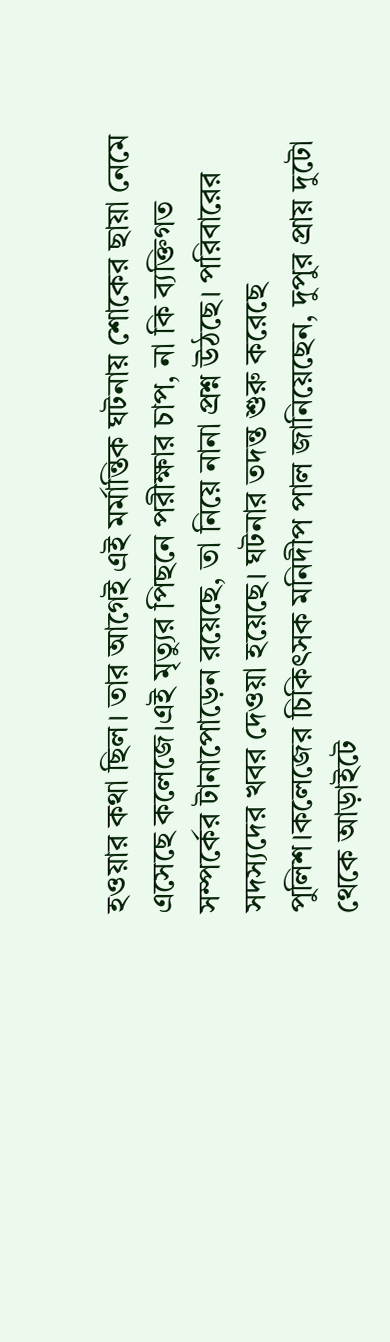হওয়ার কথা ছিল। তার আগেই এই মর্মান্তিক ঘটনায় শোকের ছায়া নেমে এসেছে কলেজে।এই মৃত্যুর পিছনে পরীক্ষার চাপ, না কি ব্যক্তিগত সম্পর্কের টানাপোড়েন রয়েছে, তা নিয়ে নানা প্রশ্ন উঠছে। পরিবারের সদস্যদের খবর দেওয়া হয়েছে। ঘটনার তদন্ত শুরু করেছে পুলিশ।কলেজের চিকিৎসক মনিদীপ পাল জানিয়েছেন, দুপুর প্রায় দুটো থেকে আড়াইটে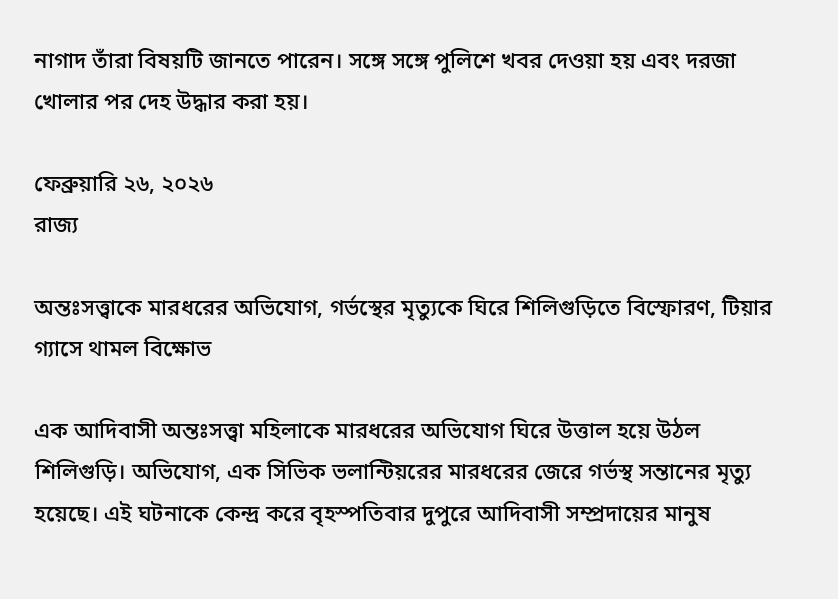নাগাদ তাঁরা বিষয়টি জানতে পারেন। সঙ্গে সঙ্গে পুলিশে খবর দেওয়া হয় এবং দরজা খোলার পর দেহ উদ্ধার করা হয়।

ফেব্রুয়ারি ২৬, ২০২৬
রাজ্য

অন্তঃসত্ত্বাকে মারধরের অভিযোগ, গর্ভস্থের মৃত্যুকে ঘিরে শিলিগুড়িতে বিস্ফোরণ, টিয়ার গ্যাসে থামল বিক্ষোভ

এক আদিবাসী অন্তঃসত্ত্বা মহিলাকে মারধরের অভিযোগ ঘিরে উত্তাল হয়ে উঠল শিলিগুড়ি। অভিযোগ, এক সিভিক ভলান্টিয়রের মারধরের জেরে গর্ভস্থ সন্তানের মৃত্যু হয়েছে। এই ঘটনাকে কেন্দ্র করে বৃহস্পতিবার দুপুরে আদিবাসী সম্প্রদায়ের মানুষ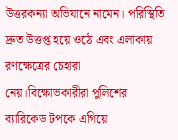উত্তরকন্যা অভিযানে নামেন। পরিস্থিতি দ্রুত উত্তপ্ত হয়ে ওঠে এবং এলাকায় রণক্ষেত্রের চেহারা নেয়।বিক্ষোভকারীরা পুলিশের ব্যারিকেড টপকে এগিয়ে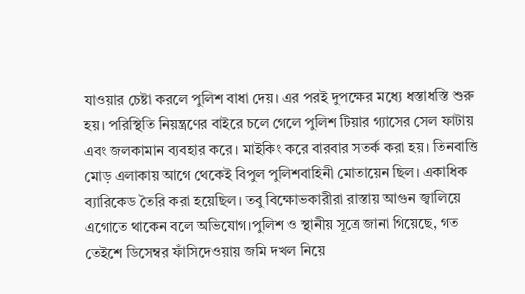যাওয়ার চেষ্টা করলে পুলিশ বাধা দেয়। এর পরই দুপক্ষের মধ্যে ধস্তাধস্তি শুরু হয়। পরিস্থিতি নিয়ন্ত্রণের বাইরে চলে গেলে পুলিশ টিয়ার গ্যাসের সেল ফাটায় এবং জলকামান ব্যবহার করে। মাইকিং করে বারবার সতর্ক করা হয়। তিনবাত্তি মোড় এলাকায় আগে থেকেই বিপুল পুলিশবাহিনী মোতায়েন ছিল। একাধিক ব্যারিকেড তৈরি করা হয়েছিল। তবু বিক্ষোভকারীরা রাস্তায় আগুন জ্বালিয়ে এগোতে থাকেন বলে অভিযোগ।পুলিশ ও স্থানীয় সূত্রে জানা গিয়েছে, গত তেইশে ডিসেম্বর ফাঁসিদেওয়ায় জমি দখল নিয়ে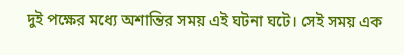দুই পক্ষের মধ্যে অশান্তির সময় এই ঘটনা ঘটে। সেই সময় এক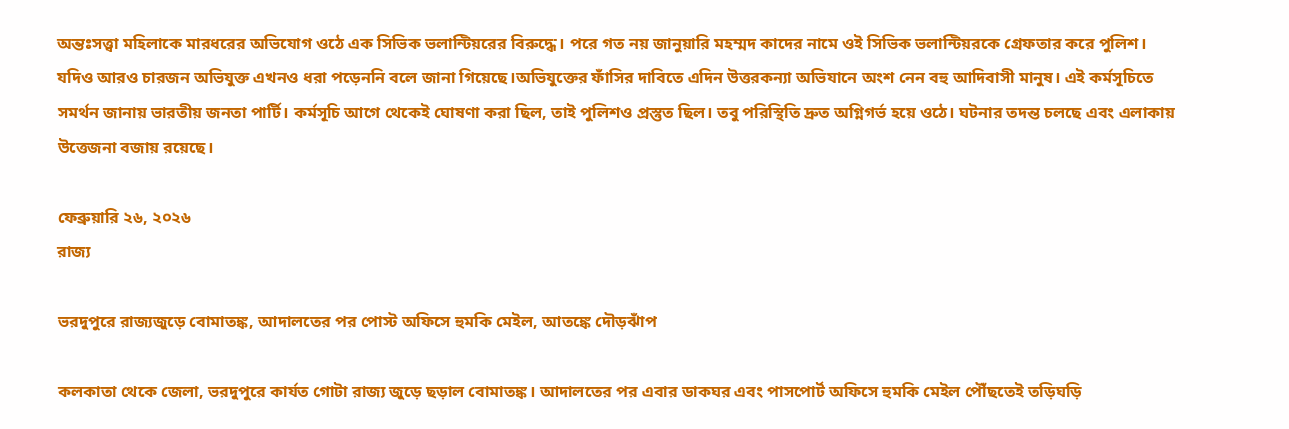অন্তঃসত্ত্বা মহিলাকে মারধরের অভিযোগ ওঠে এক সিভিক ভলান্টিয়রের বিরুদ্ধে। পরে গত নয় জানুয়ারি মহম্মদ কাদের নামে ওই সিভিক ভলান্টিয়রকে গ্রেফতার করে পুলিশ। যদিও আরও চারজন অভিযুক্ত এখনও ধরা পড়েননি বলে জানা গিয়েছে।অভিযুক্তের ফাঁসির দাবিতে এদিন উত্তরকন্যা অভিযানে অংশ নেন বহু আদিবাসী মানুষ। এই কর্মসূচিতে সমর্থন জানায় ভারতীয় জনতা পার্টি। কর্মসূচি আগে থেকেই ঘোষণা করা ছিল, তাই পুলিশও প্রস্তুত ছিল। তবু পরিস্থিতি দ্রুত অগ্নিগর্ভ হয়ে ওঠে। ঘটনার তদন্ত চলছে এবং এলাকায় উত্তেজনা বজায় রয়েছে।

ফেব্রুয়ারি ২৬, ২০২৬
রাজ্য

ভরদুপুরে রাজ্যজুড়ে বোমাতঙ্ক, আদালতের পর পোস্ট অফিসে হুমকি মেইল, আতঙ্কে দৌড়ঝাঁপ

কলকাতা থেকে জেলা, ভরদুপুরে কার্যত গোটা রাজ্য জুড়ে ছড়াল বোমাতঙ্ক। আদালতের পর এবার ডাকঘর এবং পাসপোর্ট অফিসে হুমকি মেইল পৌঁছতেই তড়িঘড়ি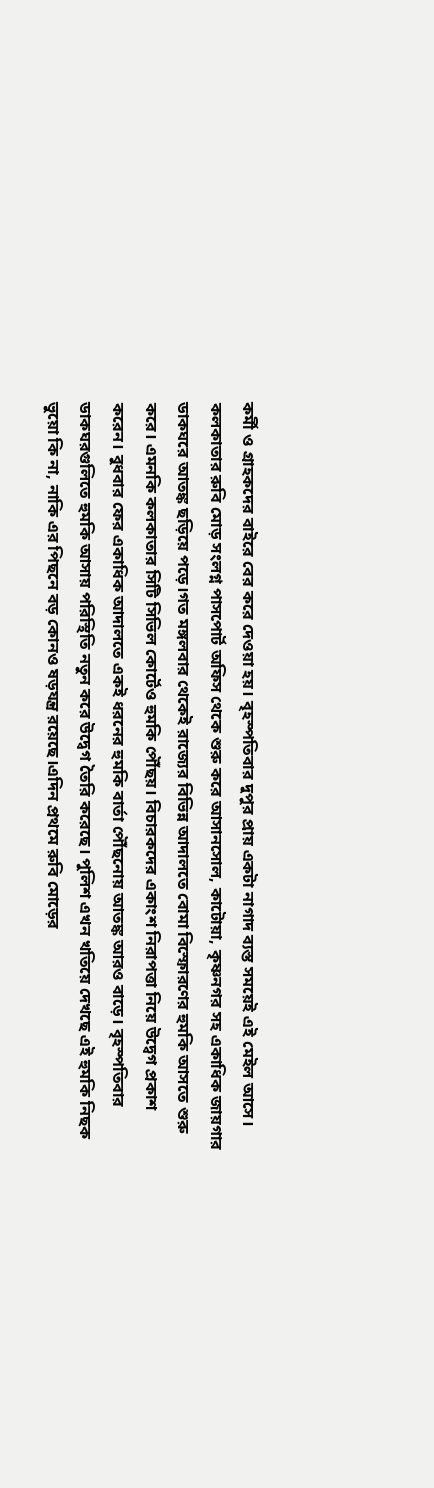কর্মী ও গ্রাহকদের বাইরে বের করে দেওয়া হয়। বৃহস্পতিবার দুপুর প্রায় একটা নাগাদ ব্যস্ত সময়েই এই মেইল আসে। কলকাতার রুবি মোড় সংলগ্ন পাসপোর্ট অফিস থেকে শুরু করে আসানসোল, কাটোয়া, কৃষ্ণনগর সহ একাধিক জায়গার ডাকঘরে আতঙ্ক ছড়িয়ে পড়ে।গত মঙ্গলবার থেকেই রাজ্যের বিভিন্ন আদালতে বোমা বিস্ফোরণের হুমকি আসতে শুরু করে। এমনকি কলকাতার সিটি সিভিল কোর্টেও হুমকি পৌঁছয়। বিচারকদের একাংশ নিরাপত্তা নিয়ে উদ্বেগ প্রকাশ করেন। বুধবার ফের একাধিক আদালতে একই ধরনের হুমকি বার্তা পৌঁছনোয় আতঙ্ক আরও বাড়ে। বৃহস্পতিবার ডাকঘরগুলিতে হুমকি আসায় পরিস্থিতি নতুন করে উদ্বেগ তৈরি করেছে। পুলিশ এখন খতিয়ে দেখছে এই হুমকি নিছক ভুয়ো কি না, নাকি এর পিছনে বড় কোনও ষড়যন্ত্র রয়েছে।এদিন প্রথমে রুবি মোড়ের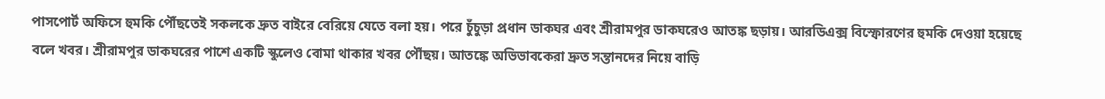পাসপোর্ট অফিসে হুমকি পৌঁছতেই সকলকে দ্রুত বাইরে বেরিয়ে যেতে বলা হয়। পরে চুঁচুড়া প্রধান ডাকঘর এবং শ্রীরামপুর ডাকঘরেও আতঙ্ক ছড়ায়। আরডিএক্স বিস্ফোরণের হুমকি দেওয়া হয়েছে বলে খবর। শ্রীরামপুর ডাকঘরের পাশে একটি স্কুলেও বোমা থাকার খবর পৌঁছয়। আতঙ্কে অভিভাবকেরা দ্রুত সন্তানদের নিয়ে বাড়ি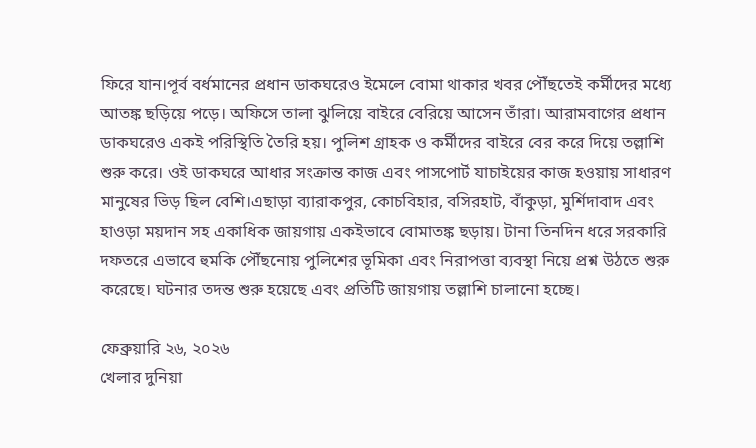ফিরে যান।পূর্ব বর্ধমানের প্রধান ডাকঘরেও ইমেলে বোমা থাকার খবর পৌঁছতেই কর্মীদের মধ্যে আতঙ্ক ছড়িয়ে পড়ে। অফিসে তালা ঝুলিয়ে বাইরে বেরিয়ে আসেন তাঁরা। আরামবাগের প্রধান ডাকঘরেও একই পরিস্থিতি তৈরি হয়। পুলিশ গ্রাহক ও কর্মীদের বাইরে বের করে দিয়ে তল্লাশি শুরু করে। ওই ডাকঘরে আধার সংক্রান্ত কাজ এবং পাসপোর্ট যাচাইয়ের কাজ হওয়ায় সাধারণ মানুষের ভিড় ছিল বেশি।এছাড়া ব্যারাকপুর, কোচবিহার, বসিরহাট, বাঁকুড়া, মুর্শিদাবাদ এবং হাওড়া ময়দান সহ একাধিক জায়গায় একইভাবে বোমাতঙ্ক ছড়ায়। টানা তিনদিন ধরে সরকারি দফতরে এভাবে হুমকি পৌঁছনোয় পুলিশের ভূমিকা এবং নিরাপত্তা ব্যবস্থা নিয়ে প্রশ্ন উঠতে শুরু করেছে। ঘটনার তদন্ত শুরু হয়েছে এবং প্রতিটি জায়গায় তল্লাশি চালানো হচ্ছে।

ফেব্রুয়ারি ২৬, ২০২৬
খেলার দুনিয়া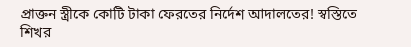প্রাক্তন স্ত্রীকে কোটি টাকা ফেরতের নির্দেশ আদালতের! স্বস্তিতে শিখর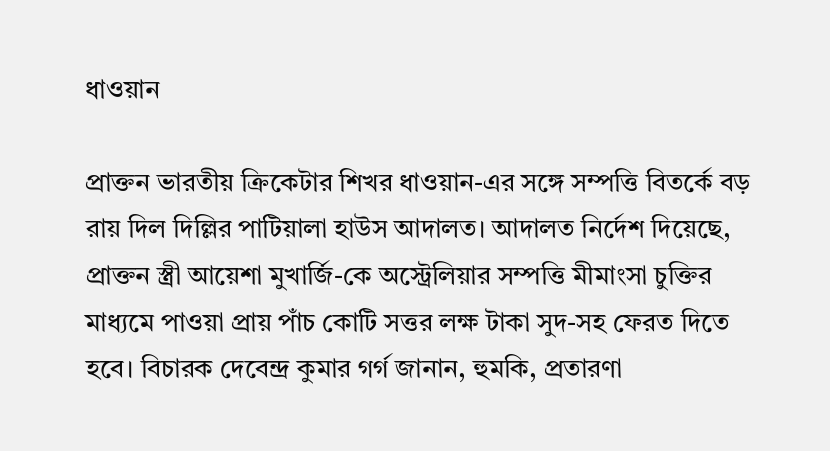ধাওয়ান

প্রাক্তন ভারতীয় ক্রিকেটার শিখর ধাওয়ান-এর সঙ্গে সম্পত্তি বিতর্কে বড় রায় দিল দিল্লির পাটিয়ালা হাউস আদালত। আদালত নির্দেশ দিয়েছে, প্রাক্তন স্ত্রী আয়েশা মুখার্জি-কে অস্ট্রেলিয়ার সম্পত্তি মীমাংসা চুক্তির মাধ্যমে পাওয়া প্রায় পাঁচ কোটি সত্তর লক্ষ টাকা সুদ-সহ ফেরত দিতে হবে। বিচারক দেবেন্দ্র কুমার গর্গ জানান, হুমকি, প্রতারণা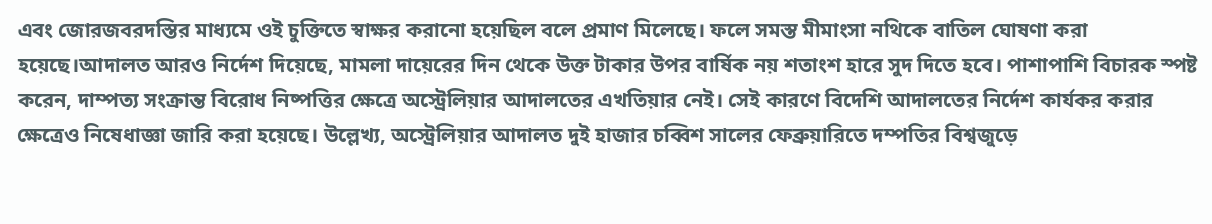এবং জোরজবরদস্তির মাধ্যমে ওই চুক্তিতে স্বাক্ষর করানো হয়েছিল বলে প্রমাণ মিলেছে। ফলে সমস্ত মীমাংসা নথিকে বাতিল ঘোষণা করা হয়েছে।আদালত আরও নির্দেশ দিয়েছে, মামলা দায়েরের দিন থেকে উক্ত টাকার উপর বার্ষিক নয় শতাংশ হারে সুদ দিতে হবে। পাশাপাশি বিচারক স্পষ্ট করেন, দাম্পত্য সংক্রান্ত বিরোধ নিষ্পত্তির ক্ষেত্রে অস্ট্রেলিয়ার আদালতের এখতিয়ার নেই। সেই কারণে বিদেশি আদালতের নির্দেশ কার্যকর করার ক্ষেত্রেও নিষেধাজ্ঞা জারি করা হয়েছে। উল্লেখ্য, অস্ট্রেলিয়ার আদালত দুই হাজার চব্বিশ সালের ফেব্রুয়ারিতে দম্পতির বিশ্বজুড়ে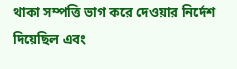থাকা সম্পত্তি ভাগ করে দেওয়ার নির্দেশ দিয়েছিল এবং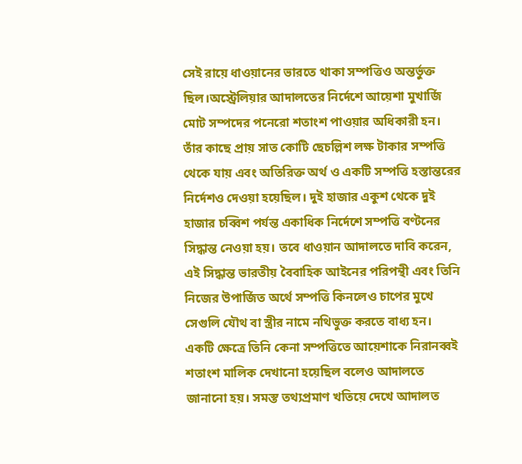সেই রায়ে ধাওয়ানের ভারতে থাকা সম্পত্তিও অন্তর্ভুক্ত ছিল।অস্ট্রেলিয়ার আদালতের নির্দেশে আয়েশা মুখার্জি মোট সম্পদের পনেরো শতাংশ পাওয়ার অধিকারী হন। তাঁর কাছে প্রায় সাত কোটি ছেচল্লিশ লক্ষ টাকার সম্পত্তি থেকে যায় এবং অতিরিক্ত অর্থ ও একটি সম্পত্তি হস্তান্তরের নির্দেশও দেওয়া হয়েছিল। দুই হাজার একুশ থেকে দুই হাজার চব্বিশ পর্যন্ত একাধিক নির্দেশে সম্পত্তি বণ্টনের সিদ্ধান্ত নেওয়া হয়। তবে ধাওয়ান আদালতে দাবি করেন, এই সিদ্ধান্ত ভারতীয় বৈবাহিক আইনের পরিপন্থী এবং তিনি নিজের উপার্জিত অর্থে সম্পত্তি কিনলেও চাপের মুখে সেগুলি যৌথ বা স্ত্রীর নামে নথিভুক্ত করতে বাধ্য হন। একটি ক্ষেত্রে তিনি কেনা সম্পত্তিতে আয়েশাকে নিরানব্বই শতাংশ মালিক দেখানো হয়েছিল বলেও আদালতে জানানো হয়। সমস্ত তথ্যপ্রমাণ খতিয়ে দেখে আদালত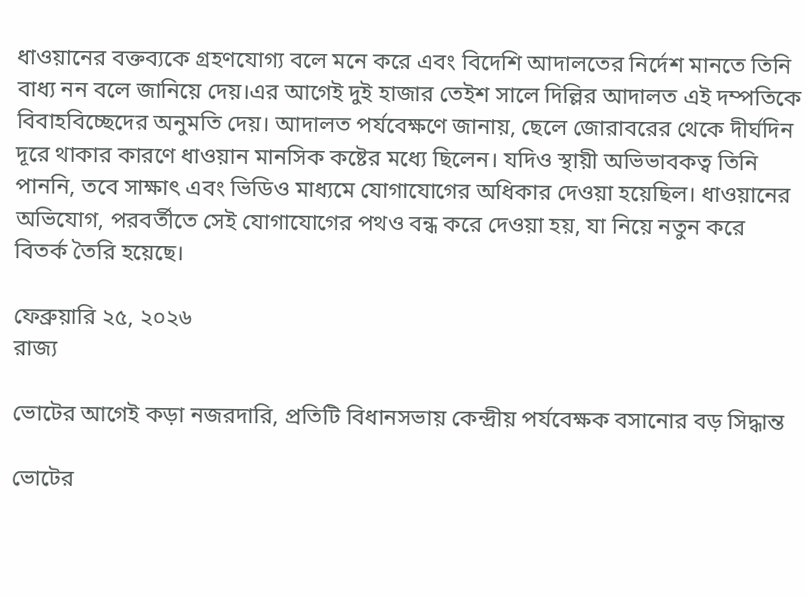ধাওয়ানের বক্তব্যকে গ্রহণযোগ্য বলে মনে করে এবং বিদেশি আদালতের নির্দেশ মানতে তিনি বাধ্য নন বলে জানিয়ে দেয়।এর আগেই দুই হাজার তেইশ সালে দিল্লির আদালত এই দম্পতিকে বিবাহবিচ্ছেদের অনুমতি দেয়। আদালত পর্যবেক্ষণে জানায়, ছেলে জোরাবরের থেকে দীর্ঘদিন দূরে থাকার কারণে ধাওয়ান মানসিক কষ্টের মধ্যে ছিলেন। যদিও স্থায়ী অভিভাবকত্ব তিনি পাননি, তবে সাক্ষাৎ এবং ভিডিও মাধ্যমে যোগাযোগের অধিকার দেওয়া হয়েছিল। ধাওয়ানের অভিযোগ, পরবর্তীতে সেই যোগাযোগের পথও বন্ধ করে দেওয়া হয়, যা নিয়ে নতুন করে বিতর্ক তৈরি হয়েছে।

ফেব্রুয়ারি ২৫, ২০২৬
রাজ্য

ভোটের আগেই কড়া নজরদারি, প্রতিটি বিধানসভায় কেন্দ্রীয় পর্যবেক্ষক বসানোর বড় সিদ্ধান্ত

ভোটের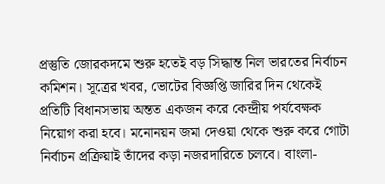প্রস্তুতি জোরকদমে শুরু হতেই বড় সিদ্ধান্ত নিল ভারতের নির্বাচন কমিশন। সূত্রের খবর, ভোটের বিজ্ঞপ্তি জারির দিন থেকেই প্রতিটি বিধানসভায় অন্তত একজন করে কেন্দ্রীয় পর্যবেক্ষক নিয়োগ করা হবে। মনোনয়ন জমা দেওয়া থেকে শুরু করে গোটা নির্বাচন প্রক্রিয়াই তাঁদের কড়া নজরদারিতে চলবে। বাংলা-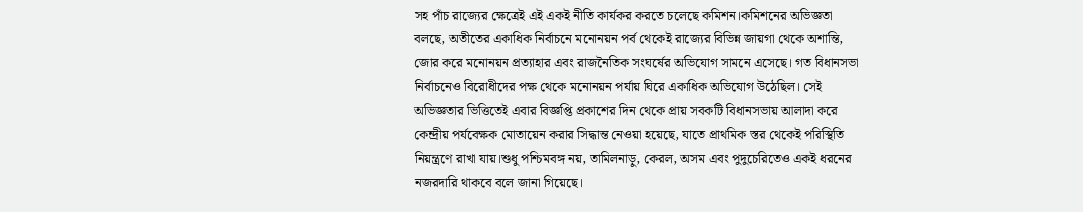সহ পাঁচ রাজ্যের ক্ষেত্রেই এই একই নীতি কার্যকর করতে চলেছে কমিশন।কমিশনের অভিজ্ঞতা বলছে, অতীতের একাধিক নির্বাচনে মনোনয়ন পর্ব থেকেই রাজ্যের বিভিন্ন জায়গা থেকে অশান্তি, জোর করে মনোনয়ন প্রত্যাহার এবং রাজনৈতিক সংঘর্ষের অভিযোগ সামনে এসেছে। গত বিধানসভা নির্বাচনেও বিরোধীদের পক্ষ থেকে মনোনয়ন পর্যায় ঘিরে একাধিক অভিযোগ উঠেছিল। সেই অভিজ্ঞতার ভিত্তিতেই এবার বিজ্ঞপ্তি প্রকাশের দিন থেকে প্রায় সবকটি বিধানসভায় আলাদা করে কেন্দ্রীয় পর্যবেক্ষক মোতায়েন করার সিদ্ধান্ত নেওয়া হয়েছে, যাতে প্রাথমিক স্তর থেকেই পরিস্থিতি নিয়ন্ত্রণে রাখা যায়।শুধু পশ্চিমবঙ্গ নয়, তামিলনাড়ু, কেরল, অসম এবং পুদুচেরিতেও একই ধরনের নজরদারি থাকবে বলে জানা গিয়েছে।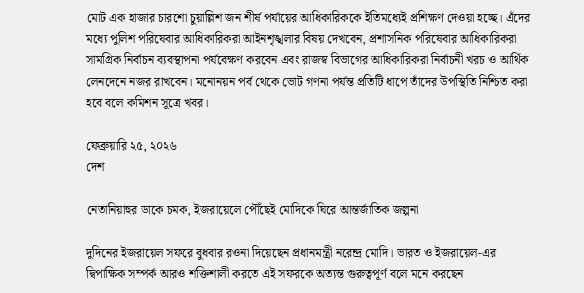মোট এক হাজার চারশো চুয়াল্লিশ জন শীর্ষ পর্যায়ের আধিকারিককে ইতিমধ্যেই প্রশিক্ষণ দেওয়া হচ্ছে। এঁদের মধ্যে পুলিশ পরিষেবার আধিকারিকরা আইনশৃঙ্খলার বিষয় দেখবেন, প্রশাসনিক পরিষেবার আধিকারিকরা সামগ্রিক নির্বাচন ব্যবস্থাপনা পর্যবেক্ষণ করবেন এবং রাজস্ব বিভাগের আধিকারিকরা নির্বাচনী খরচ ও আর্থিক লেনদেনে নজর রাখবেন। মনোনয়ন পর্ব থেকে ভোট গণনা পর্যন্ত প্রতিটি ধাপে তাঁদের উপস্থিতি নিশ্চিত করা হবে বলে কমিশন সূত্রে খবর।

ফেব্রুয়ারি ২৫, ২০২৬
দেশ

নেতানিয়াহুর ডাকে চমক, ইজরায়েলে পৌঁছেই মোদিকে ঘিরে আন্তর্জাতিক জল্পনা

দুদিনের ইজরায়েল সফরে বুধবার রওনা দিয়েছেন প্রধানমন্ত্রী নরেন্দ্র মোদি। ভারত ও ইজরায়েল-এর দ্বিপাক্ষিক সম্পর্ক আরও শক্তিশালী করতে এই সফরকে অত্যন্ত গুরুত্বপূর্ণ বলে মনে করছেন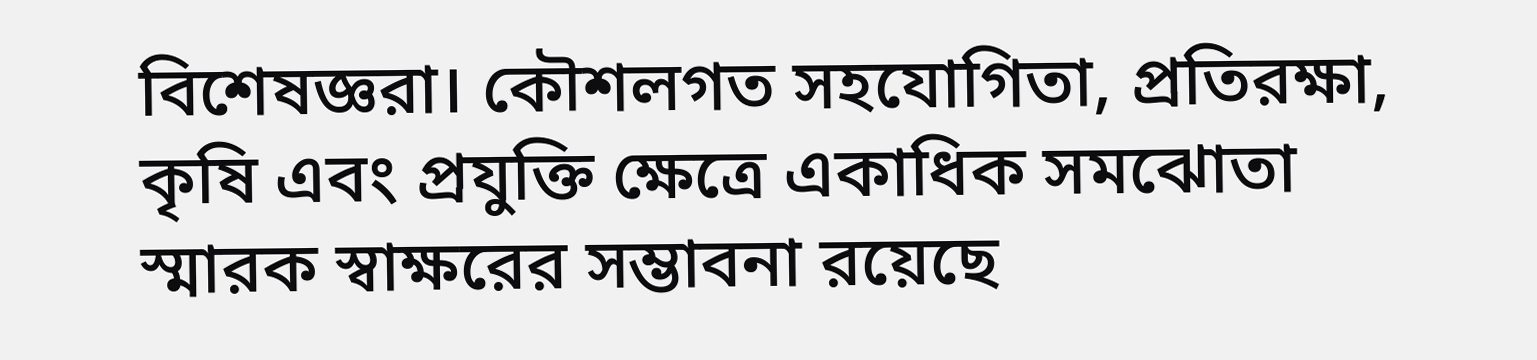বিশেষজ্ঞরা। কৌশলগত সহযোগিতা, প্রতিরক্ষা, কৃষি এবং প্রযুক্তি ক্ষেত্রে একাধিক সমঝোতা স্মারক স্বাক্ষরের সম্ভাবনা রয়েছে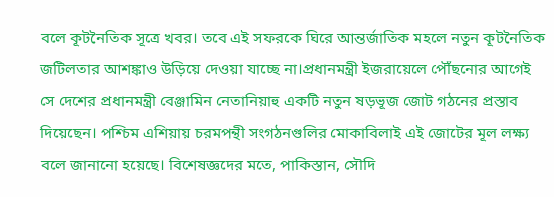বলে কূটনৈতিক সূত্রে খবর। তবে এই সফরকে ঘিরে আন্তর্জাতিক মহলে নতুন কূটনৈতিক জটিলতার আশঙ্কাও উড়িয়ে দেওয়া যাচ্ছে না।প্রধানমন্ত্রী ইজরায়েলে পৌঁছনোর আগেই সে দেশের প্রধানমন্ত্রী বেঞ্জামিন নেতানিয়াহু একটি নতুন ষড়ভূজ জোট গঠনের প্রস্তাব দিয়েছেন। পশ্চিম এশিয়ায় চরমপন্থী সংগঠনগুলির মোকাবিলাই এই জোটের মূল লক্ষ্য বলে জানানো হয়েছে। বিশেষজ্ঞদের মতে, পাকিস্তান, সৌদি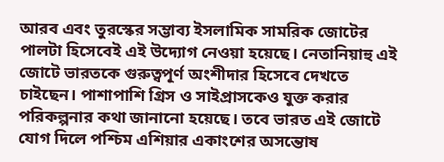আরব এবং তুরস্কের সম্ভাব্য ইসলামিক সামরিক জোটের পালটা হিসেবেই এই উদ্যোগ নেওয়া হয়েছে। নেতানিয়াহু এই জোটে ভারতকে গুরুত্বপূর্ণ অংশীদার হিসেবে দেখতে চাইছেন। পাশাপাশি গ্রিস ও সাইপ্রাসকেও যুক্ত করার পরিকল্পনার কথা জানানো হয়েছে। তবে ভারত এই জোটে যোগ দিলে পশ্চিম এশিয়ার একাংশের অসন্তোষ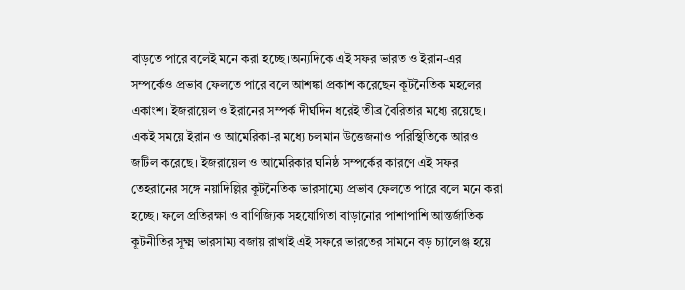বাড়তে পারে বলেই মনে করা হচ্ছে।অন্যদিকে এই সফর ভারত ও ইরান-এর সম্পর্কেও প্রভাব ফেলতে পারে বলে আশঙ্কা প্রকাশ করেছেন কূটনৈতিক মহলের একাংশ। ইজরায়েল ও ইরানের সম্পর্ক দীর্ঘদিন ধরেই তীব্র বৈরিতার মধ্যে রয়েছে। একই সময়ে ইরান ও আমেরিকা-র মধ্যে চলমান উত্তেজনাও পরিস্থিতিকে আরও জটিল করেছে। ইজরায়েল ও আমেরিকার ঘনিষ্ঠ সম্পর্কের কারণে এই সফর তেহরানের সঙ্গে নয়াদিল্লির কূটনৈতিক ভারসাম্যে প্রভাব ফেলতে পারে বলে মনে করা হচ্ছে। ফলে প্রতিরক্ষা ও বাণিজ্যিক সহযোগিতা বাড়ানোর পাশাপাশি আন্তর্জাতিক কূটনীতির সূক্ষ্ম ভারসাম্য বজায় রাখাই এই সফরে ভারতের সামনে বড় চ্যালেঞ্জ হয়ে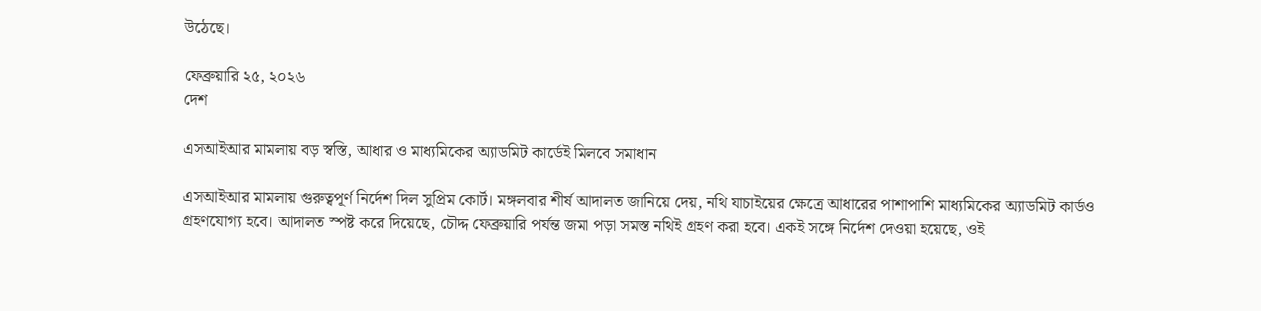উঠেছে।

ফেব্রুয়ারি ২৫, ২০২৬
দেশ

এসআইআর মামলায় বড় স্বস্তি, আধার ও মাধ্যমিকের অ্যাডমিট কার্ডেই মিলবে সমাধান

এসআইআর মামলায় গুরুত্বপূর্ণ নির্দেশ দিল সুপ্রিম কোর্ট। মঙ্গলবার শীর্ষ আদালত জানিয়ে দেয়, নথি যাচাইয়ের ক্ষেত্রে আধারের পাশাপাশি মাধ্যমিকের অ্যাডমিট কার্ডও গ্রহণযোগ্য হবে। আদালত স্পষ্ট করে দিয়েছে, চৌদ্দ ফেব্রুয়ারি পর্যন্ত জমা পড়া সমস্ত নথিই গ্রহণ করা হবে। একই সঙ্গে নির্দেশ দেওয়া হয়েছে, ওই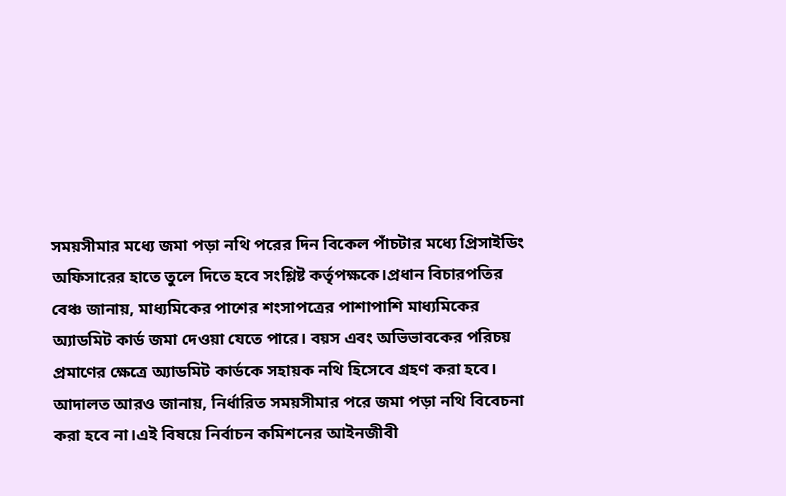সময়সীমার মধ্যে জমা পড়া নথি পরের দিন বিকেল পাঁচটার মধ্যে প্রিসাইডিং অফিসারের হাতে তুলে দিতে হবে সংশ্লিষ্ট কর্তৃপক্ষকে।প্রধান বিচারপতির বেঞ্চ জানায়, মাধ্যমিকের পাশের শংসাপত্রের পাশাপাশি মাধ্যমিকের অ্যাডমিট কার্ড জমা দেওয়া যেতে পারে। বয়স এবং অভিভাবকের পরিচয় প্রমাণের ক্ষেত্রে অ্যাডমিট কার্ডকে সহায়ক নথি হিসেবে গ্রহণ করা হবে। আদালত আরও জানায়, নির্ধারিত সময়সীমার পরে জমা পড়া নথি বিবেচনা করা হবে না।এই বিষয়ে নির্বাচন কমিশনের আইনজীবী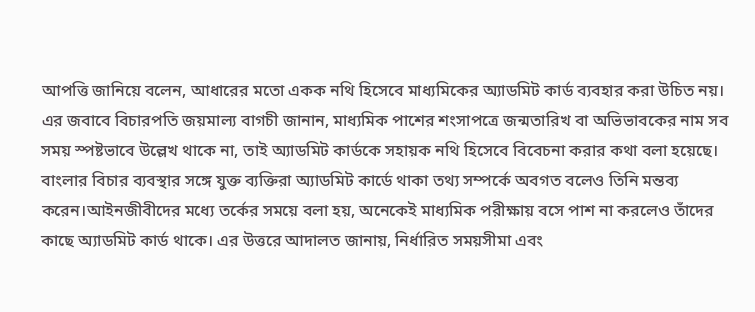আপত্তি জানিয়ে বলেন, আধারের মতো একক নথি হিসেবে মাধ্যমিকের অ্যাডমিট কার্ড ব্যবহার করা উচিত নয়। এর জবাবে বিচারপতি জয়মাল্য বাগচী জানান, মাধ্যমিক পাশের শংসাপত্রে জন্মতারিখ বা অভিভাবকের নাম সব সময় স্পষ্টভাবে উল্লেখ থাকে না, তাই অ্যাডমিট কার্ডকে সহায়ক নথি হিসেবে বিবেচনা করার কথা বলা হয়েছে। বাংলার বিচার ব্যবস্থার সঙ্গে যুক্ত ব্যক্তিরা অ্যাডমিট কার্ডে থাকা তথ্য সম্পর্কে অবগত বলেও তিনি মন্তব্য করেন।আইনজীবীদের মধ্যে তর্কের সময়ে বলা হয়, অনেকেই মাধ্যমিক পরীক্ষায় বসে পাশ না করলেও তাঁদের কাছে অ্যাডমিট কার্ড থাকে। এর উত্তরে আদালত জানায়, নির্ধারিত সময়সীমা এবং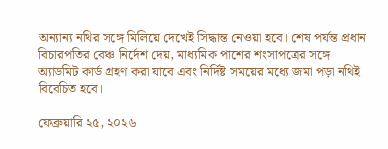অন্যান্য নথির সঙ্গে মিলিয়ে দেখেই সিদ্ধান্ত নেওয়া হবে। শেষ পর্যন্ত প্রধান বিচারপতির বেঞ্চ নির্দেশ দেয়, মাধ্যমিক পাশের শংসাপত্রের সঙ্গে অ্যাডমিট কার্ড গ্রহণ করা যাবে এবং নির্দিষ্ট সময়ের মধ্যে জমা পড়া নথিই বিবেচিত হবে।

ফেব্রুয়ারি ২৫, ২০২৬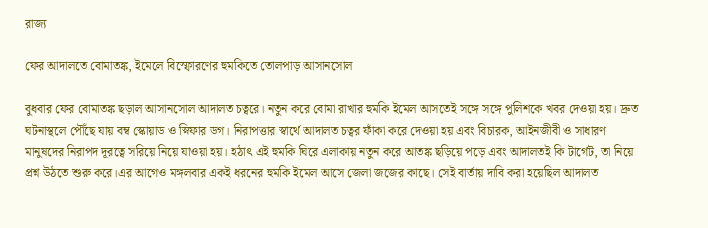রাজ্য

ফের আদালতে বোমাতঙ্ক, ইমেলে বিস্ফোরণের হুমকিতে তোলপাড় আসানসোল

বুধবার ফের বোমাতঙ্ক ছড়াল আসানসোল আদালত চত্বরে। নতুন করে বোমা রাখার হুমকি ইমেল আসতেই সঙ্গে সঙ্গে পুলিশকে খবর দেওয়া হয়। দ্রুত ঘটনাস্থলে পৌঁছে যায় বম্ব স্কোয়াড ও স্নিফার ডগ। নিরাপত্তার স্বার্থে আদালত চত্বর ফাঁকা করে দেওয়া হয় এবং বিচারক, আইনজীবী ও সাধারণ মানুষদের নিরাপদ দূরত্বে সরিয়ে নিয়ে যাওয়া হয়। হঠাৎ এই হুমকি ঘিরে এলাকায় নতুন করে আতঙ্ক ছড়িয়ে পড়ে এবং আদালতই কি টার্গেট, তা নিয়ে প্রশ্ন উঠতে শুরু করে।এর আগেও মঙ্গলবার একই ধরনের হুমকি ইমেল আসে জেলা জজের কাছে। সেই বার্তায় দাবি করা হয়েছিল আদালত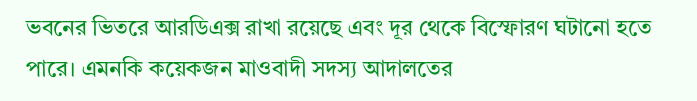ভবনের ভিতরে আরডিএক্স রাখা রয়েছে এবং দূর থেকে বিস্ফোরণ ঘটানো হতে পারে। এমনকি কয়েকজন মাওবাদী সদস্য আদালতের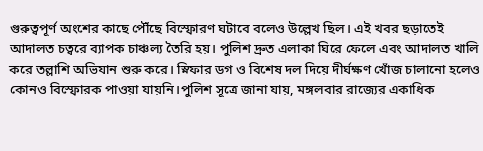গুরুত্বপূর্ণ অংশের কাছে পৌঁছে বিস্ফোরণ ঘটাবে বলেও উল্লেখ ছিল। এই খবর ছড়াতেই আদালত চত্বরে ব্যাপক চাঞ্চল্য তৈরি হয়। পুলিশ দ্রুত এলাকা ঘিরে ফেলে এবং আদালত খালি করে তল্লাশি অভিযান শুরু করে। স্নিফার ডগ ও বিশেষ দল দিয়ে দীর্ঘক্ষণ খোঁজ চালানো হলেও কোনও বিস্ফোরক পাওয়া যায়নি।পুলিশ সূত্রে জানা যায়, মঙ্গলবার রাজ্যের একাধিক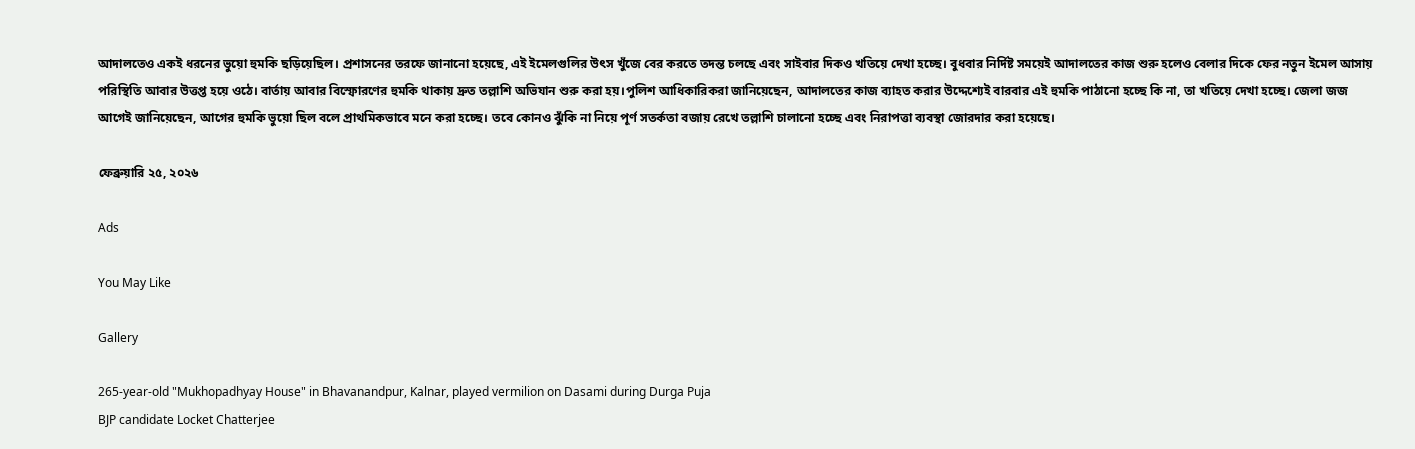আদালতেও একই ধরনের ভুয়ো হুমকি ছড়িয়েছিল। প্রশাসনের তরফে জানানো হয়েছে, এই ইমেলগুলির উৎস খুঁজে বের করতে তদন্ত চলছে এবং সাইবার দিকও খতিয়ে দেখা হচ্ছে। বুধবার নির্দিষ্ট সময়েই আদালতের কাজ শুরু হলেও বেলার দিকে ফের নতুন ইমেল আসায় পরিস্থিতি আবার উত্তপ্ত হয়ে ওঠে। বার্তায় আবার বিস্ফোরণের হুমকি থাকায় দ্রুত তল্লাশি অভিযান শুরু করা হয়।পুলিশ আধিকারিকরা জানিয়েছেন, আদালতের কাজ ব্যাহত করার উদ্দেশ্যেই বারবার এই হুমকি পাঠানো হচ্ছে কি না, তা খতিয়ে দেখা হচ্ছে। জেলা জজ আগেই জানিয়েছেন, আগের হুমকি ভুয়ো ছিল বলে প্রাথমিকভাবে মনে করা হচ্ছে। তবে কোনও ঝুঁকি না নিয়ে পূর্ণ সতর্কতা বজায় রেখে তল্লাশি চালানো হচ্ছে এবং নিরাপত্তা ব্যবস্থা জোরদার করা হয়েছে।

ফেব্রুয়ারি ২৫, ২০২৬

Ads

You May Like

Gallery

265-year-old "Mukhopadhyay House" in Bhavanandpur, Kalnar, played vermilion on Dasami during Durga Puja
BJP candidate Locket Chatterjee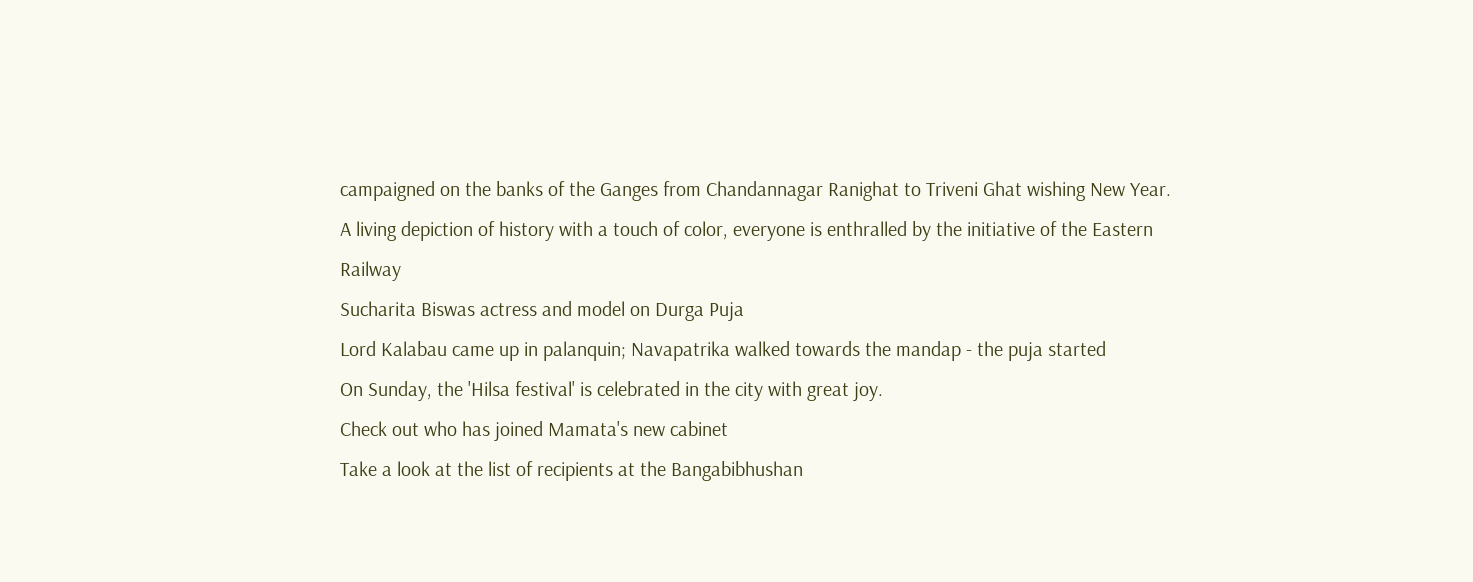campaigned on the banks of the Ganges from Chandannagar Ranighat to Triveni Ghat wishing New Year.
A living depiction of history with a touch of color, everyone is enthralled by the initiative of the Eastern Railway
Sucharita Biswas actress and model on Durga Puja
Lord Kalabau came up in palanquin; Navapatrika walked towards the mandap - the puja started
On Sunday, the 'Hilsa festival' is celebrated in the city with great joy.
Check out who has joined Mamata's new cabinet
Take a look at the list of recipients at the Bangabibhushan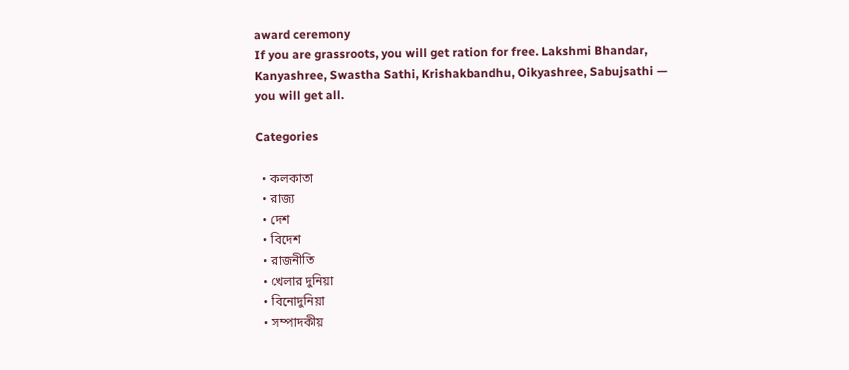award ceremony
If you are grassroots, you will get ration for free. Lakshmi Bhandar, Kanyashree, Swastha Sathi, Krishakbandhu, Oikyashree, Sabujsathi — you will get all.

Categories

  • কলকাতা
  • রাজ্য
  • দেশ
  • বিদেশ
  • রাজনীতি
  • খেলার দুনিয়া
  • বিনোদুনিয়া
  • সম্পাদকীয়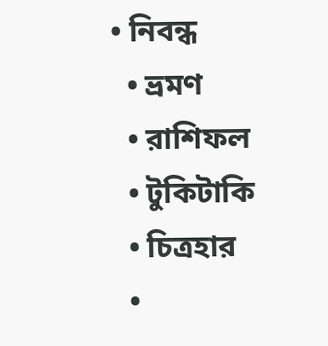• নিবন্ধ
  • ভ্রমণ
  • রাশিফল
  • টুকিটাকি
  • চিত্রহার
  •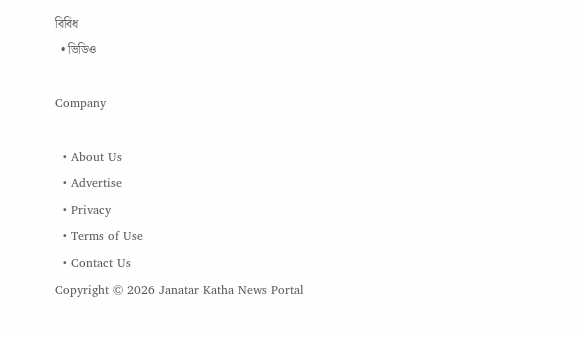বিবিধ
  • ভিডিও

Company

  • About Us
  • Advertise
  • Privacy
  • Terms of Use
  • Contact Us
Copyright © 2026 Janatar Katha News Portal